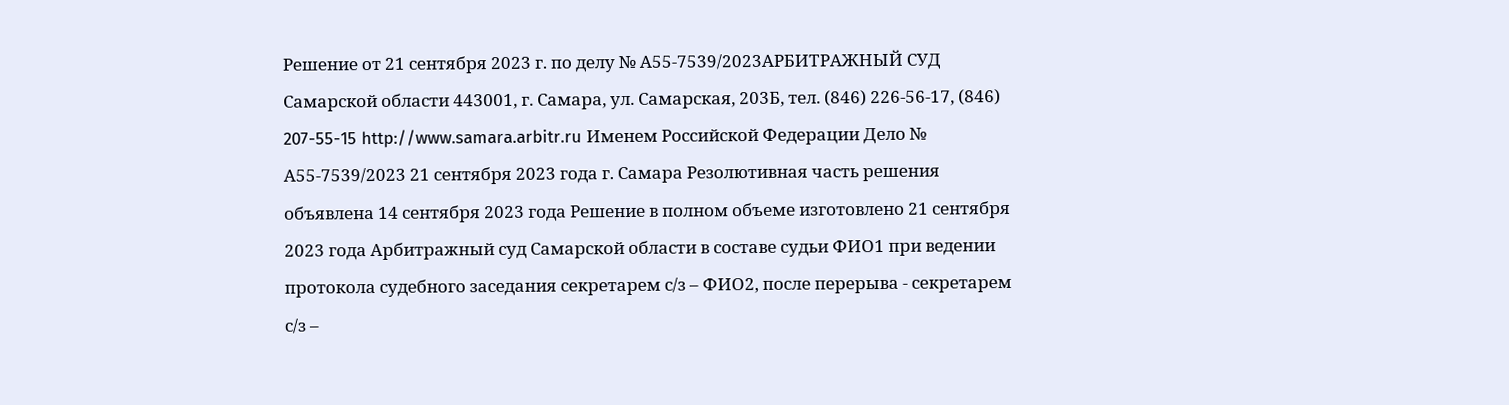Решение от 21 сентября 2023 г. по делу № А55-7539/2023АРБИТРАЖНЫЙ СУД Самарской области 443001, г. Самара, ул. Самарская, 203Б, тел. (846) 226-56-17, (846) 207-55-15 http://www.samara.arbitr.ru Именем Российской Федерации Дело № А55-7539/2023 21 сентября 2023 года г. Самара Резолютивная часть решения объявлена 14 сентября 2023 года Решение в полном объеме изготовлено 21 сентября 2023 года Арбитражный суд Самарской области в составе судьи ФИО1 при ведении протокола судебного заседания секретарем с/з – ФИО2, после перерыва - секретарем с/з –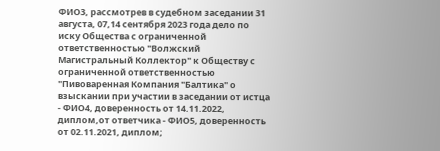ФИО3, рассмотрев в судебном заседании 31 августа, 07,14 сентября 2023 года дело по иску Общества с ограниченной ответственностью "Волжский Магистральный Коллектор" к Обществу с ограниченной ответственностью "Пивоваренная Компания "Балтика" о взыскании при участии в заседании от истца - ФИО4, доверенность от 14.11.2022, диплом,от ответчика - ФИО5, доверенность от 02.11.2021, диплом;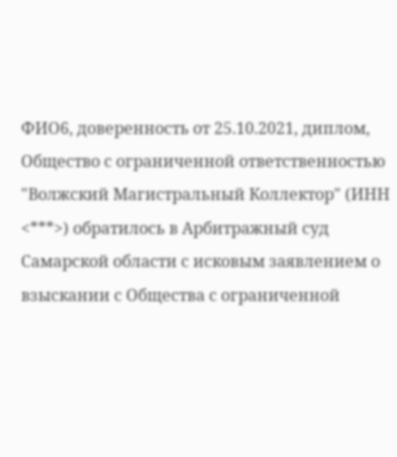ФИО6, доверенность от 25.10.2021, диплом, Общество с ограниченной ответственностью "Волжский Магистральный Коллектор" (ИНН <***>) обратилось в Арбитражный суд Самарской области с исковым заявлением о взыскании с Общества с ограниченной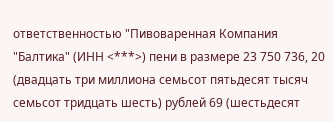ответственностью "Пивоваренная Компания "Балтика" (ИНН <***>) пени в размере 23 750 736, 20 (двадцать три миллиона семьсот пятьдесят тысяч семьсот тридцать шесть) рублей 69 (шестьдесят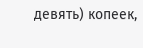девять) копеек,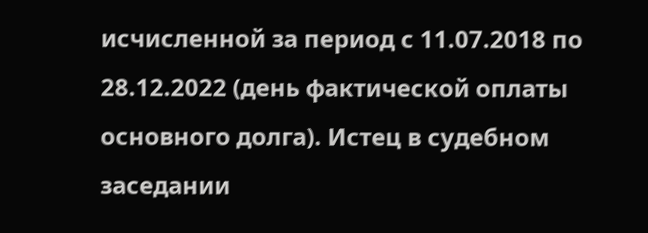исчисленной за период с 11.07.2018 по 28.12.2022 (день фактической оплаты основного долга). Истец в судебном заседании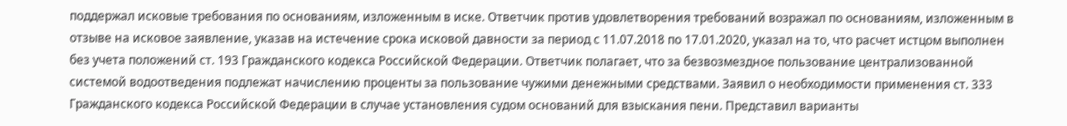поддержал исковые требования по основаниям, изложенным в иске. Ответчик против удовлетворения требований возражал по основаниям, изложенным в отзыве на исковое заявление, указав на истечение срока исковой давности за период с 11.07.2018 по 17.01.2020, указал на то, что расчет истцом выполнен без учета положений ст. 193 Гражданского кодекса Российской Федерации. Ответчик полагает, что за безвозмездное пользование централизованной системой водоотведения подлежат начислению проценты за пользование чужими денежными средствами. Заявил о необходимости применения ст. 333 Гражданского кодекса Российской Федерации в случае установления судом оснований для взыскания пени. Представил варианты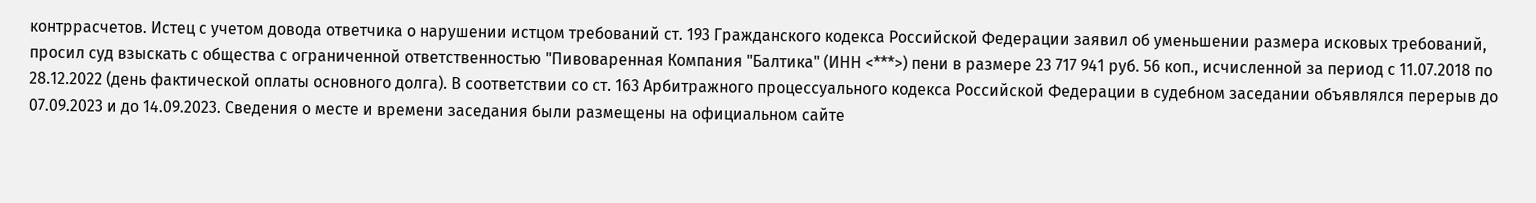контррасчетов. Истец с учетом довода ответчика о нарушении истцом требований ст. 193 Гражданского кодекса Российской Федерации заявил об уменьшении размера исковых требований, просил суд взыскать с общества с ограниченной ответственностью "Пивоваренная Компания "Балтика" (ИНН <***>) пени в размере 23 717 941 руб. 56 коп., исчисленной за период с 11.07.2018 по 28.12.2022 (день фактической оплаты основного долга). В соответствии со ст. 163 Арбитражного процессуального кодекса Российской Федерации в судебном заседании объявлялся перерыв до 07.09.2023 и до 14.09.2023. Сведения о месте и времени заседания были размещены на официальном сайте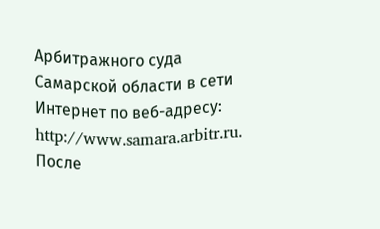Арбитражного суда Самарской области в сети Интернет по веб-адресу: http://www.samara.arbitr.ru. После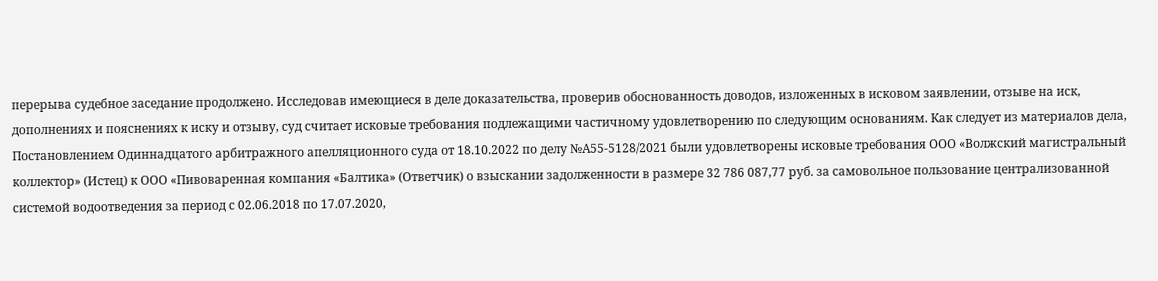перерыва судебное заседание продолжено. Исследовав имеющиеся в деле доказательства, проверив обоснованность доводов, изложенных в исковом заявлении, отзыве на иск, дополнениях и пояснениях к иску и отзыву, суд считает исковые требования подлежащими частичному удовлетворению по следующим основаниям. Как следует из материалов дела, Постановлением Одиннадцатого арбитражного апелляционного суда от 18.10.2022 по делу №А55-5128/2021 были удовлетворены исковые требования ООО «Волжский магистральный коллектор» (Истец) к ООО «Пивоваренная компания «Балтика» (Ответчик) о взыскании задолженности в размере 32 786 087,77 руб. за самовольное пользование централизованной системой водоотведения за период с 02.06.2018 по 17.07.2020,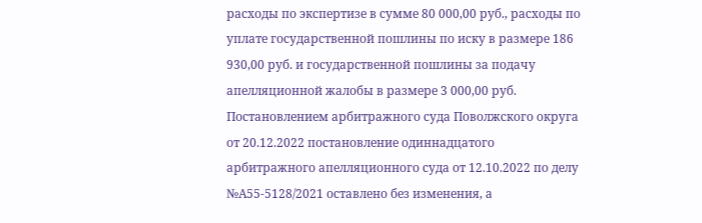расходы по экспертизе в сумме 80 000,00 руб., расходы по уплате государственной пошлины по иску в размере 186 930,00 руб. и государственной пошлины за подачу апелляционной жалобы в размере 3 000,00 руб. Постановлением арбитражного суда Поволжского округа от 20.12.2022 постановление одиннадцатого арбитражного апелляционного суда от 12.10.2022 по делу №А55-5128/2021 оставлено без изменения, а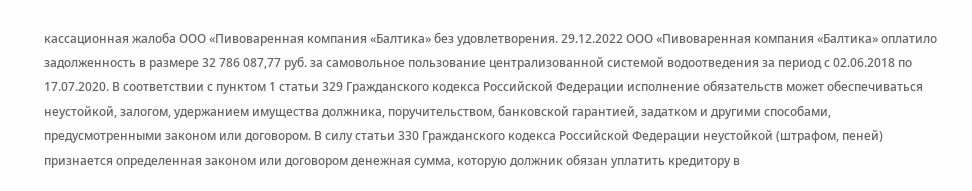кассационная жалоба ООО «Пивоваренная компания «Балтика» без удовлетворения. 29.12.2022 ООО «Пивоваренная компания «Балтика» оплатило задолженность в размере 32 786 087,77 руб. за самовольное пользование централизованной системой водоотведения за период с 02.06.2018 по 17.07.2020. В соответствии с пунктом 1 статьи 329 Гражданского кодекса Российской Федерации исполнение обязательств может обеспечиваться неустойкой, залогом, удержанием имущества должника, поручительством, банковской гарантией, задатком и другими способами, предусмотренными законом или договором. В силу статьи 330 Гражданского кодекса Российской Федерации неустойкой (штрафом, пеней) признается определенная законом или договором денежная сумма, которую должник обязан уплатить кредитору в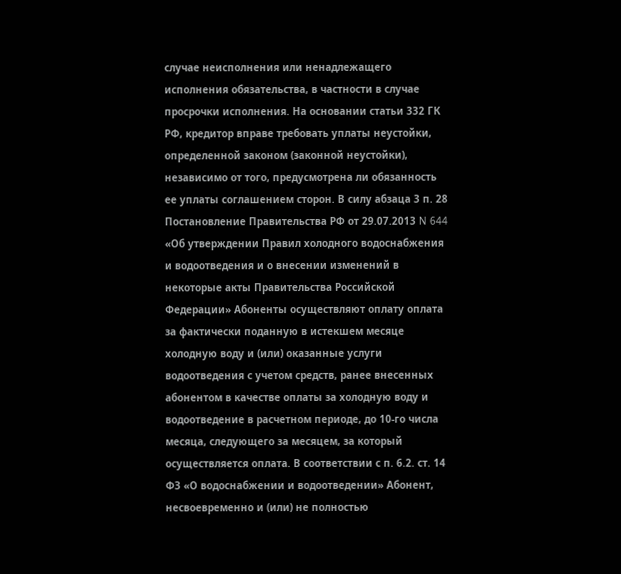случае неисполнения или ненадлежащего исполнения обязательства, в частности в случае просрочки исполнения. На основании статьи 332 ГК РФ, кредитор вправе требовать уплаты неустойки, определенной законом (законной неустойки), независимо от того, предусмотрена ли обязанность ее уплаты соглашением сторон. В силу абзаца 3 п. 28 Постановление Правительства РФ от 29.07.2013 N 644 «Об утверждении Правил холодного водоснабжения и водоотведения и о внесении изменений в некоторые акты Правительства Российской Федерации» Абоненты осуществляют оплату оплата за фактически поданную в истекшем месяце холодную воду и (или) оказанные услуги водоотведения с учетом средств, ранее внесенных абонентом в качестве оплаты за холодную воду и водоотведение в расчетном периоде, до 10-го числа месяца, следующего за месяцем, за который осуществляется оплата. В соответствии с п. 6.2. ст. 14 ФЗ «О водоснабжении и водоотведении» Абонент, несвоевременно и (или) не полностью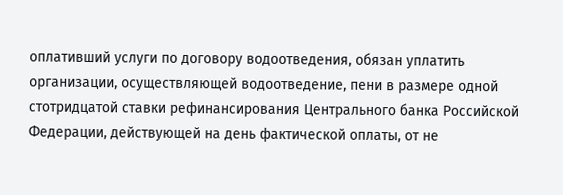оплативший услуги по договору водоотведения, обязан уплатить организации, осуществляющей водоотведение, пени в размере одной стотридцатой ставки рефинансирования Центрального банка Российской Федерации, действующей на день фактической оплаты, от не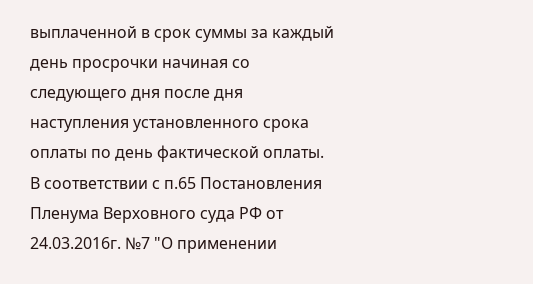выплаченной в срок суммы за каждый день просрочки начиная со следующего дня после дня наступления установленного срока оплаты по день фактической оплаты. В соответствии с п.65 Постановления Пленума Верховного суда РФ от 24.03.2016г. №7 "О применении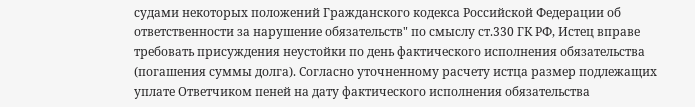судами некоторых положений Гражданского кодекса Российской Федерации об ответственности за нарушение обязательств" по смыслу ст.330 ГК РФ, Истец вправе требовать присуждения неустойки по день фактического исполнения обязательства (погашения суммы долга). Согласно уточненному расчету истца размер подлежащих уплате Ответчиком пеней на дату фактического исполнения обязательства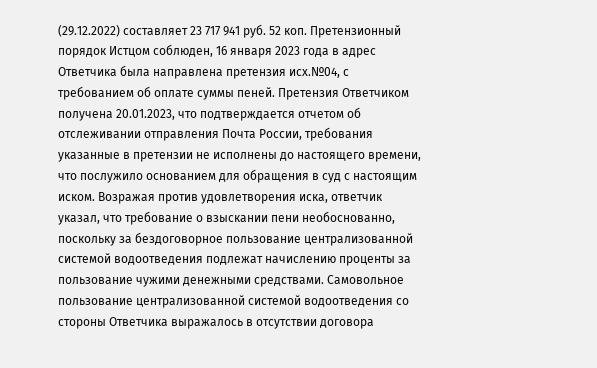(29.12.2022) составляет 23 717 941 руб. 52 коп. Претензионный порядок Истцом соблюден, 16 января 2023 года в адрес Ответчика была направлена претензия исх.№04, с требованием об оплате суммы пеней. Претензия Ответчиком получена 20.01.2023, что подтверждается отчетом об отслеживании отправления Почта России, требования указанные в претензии не исполнены до настоящего времени, что послужило основанием для обращения в суд с настоящим иском. Возражая против удовлетворения иска, ответчик указал, что требование о взыскании пени необоснованно, поскольку за бездоговорное пользование централизованной системой водоотведения подлежат начислению проценты за пользование чужими денежными средствами. Самовольное пользование централизованной системой водоотведения со стороны Ответчика выражалось в отсутствии договора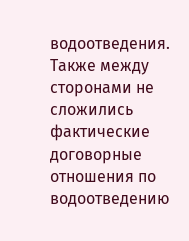водоотведения. Также между сторонами не сложились фактические договорные отношения по водоотведению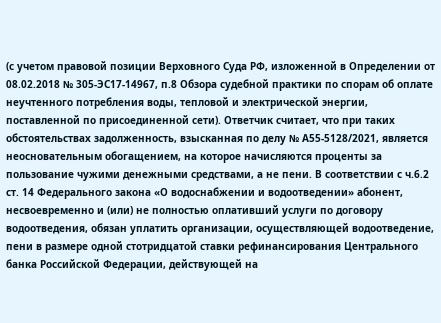(с учетом правовой позиции Верховного Суда РФ, изложенной в Определении от 08.02.2018 № 305-ЭС17-14967, п.8 Обзора судебной практики по спорам об оплате неучтенного потребления воды, тепловой и электрической энергии, поставленной по присоединенной сети). Ответчик считает, что при таких обстоятельствах задолженность, взысканная по делу № А55-5128/2021, является неосновательным обогащением, на которое начисляются проценты за пользование чужими денежными средствами, а не пени. В соответствии с ч.6.2 ст. 14 Федерального закона «О водоснабжении и водоотведении» абонент, несвоевременно и (или) не полностью оплативший услуги по договору водоотведения, обязан уплатить организации, осуществляющей водоотведение, пени в размере одной стотридцатой ставки рефинансирования Центрального банка Российской Федерации, действующей на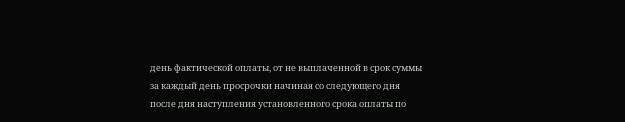день фактической оплаты, от не выплаченной в срок суммы за каждый день просрочки начиная со следующего дня после дня наступления установленного срока оплаты по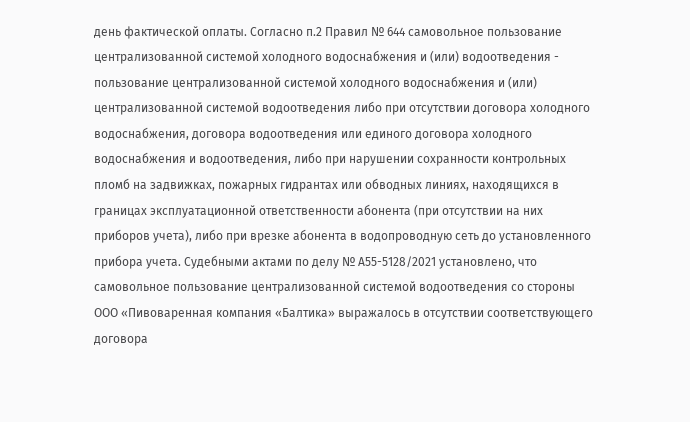день фактической оплаты. Согласно п.2 Правил № 644 самовольное пользование централизованной системой холодного водоснабжения и (или) водоотведения - пользование централизованной системой холодного водоснабжения и (или) централизованной системой водоотведения либо при отсутствии договора холодного водоснабжения, договора водоотведения или единого договора холодного водоснабжения и водоотведения, либо при нарушении сохранности контрольных пломб на задвижках, пожарных гидрантах или обводных линиях, находящихся в границах эксплуатационной ответственности абонента (при отсутствии на них приборов учета), либо при врезке абонента в водопроводную сеть до установленного прибора учета. Судебными актами по делу № А55-5128/2021 установлено, что самовольное пользование централизованной системой водоотведения со стороны ООО «Пивоваренная компания «Балтика» выражалось в отсутствии соответствующего договора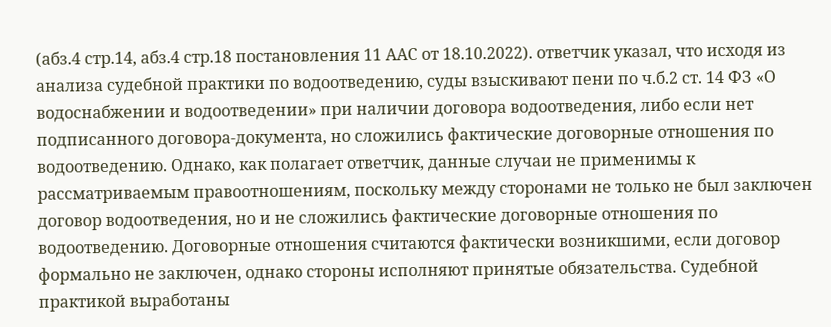(абз.4 стр.14, абз.4 стр.18 постановления 11 ААС от 18.10.2022). ответчик указал, что исходя из анализа судебной практики по водоотведению, суды взыскивают пени по ч.б.2 ст. 14 ФЗ «О водоснабжении и водоотведении» при наличии договора водоотведения, либо если нет подписанного договора-документа, но сложились фактические договорные отношения по водоотведению. Однако, как полагает ответчик, данные случаи не применимы к рассматриваемым правоотношениям, поскольку между сторонами не только не был заключен договор водоотведения, но и не сложились фактические договорные отношения по водоотведению. Договорные отношения считаются фактически возникшими, если договор формально не заключен, однако стороны исполняют принятые обязательства. Судебной практикой выработаны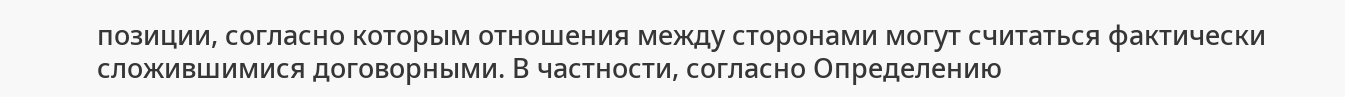позиции, согласно которым отношения между сторонами могут считаться фактически сложившимися договорными. В частности, согласно Определению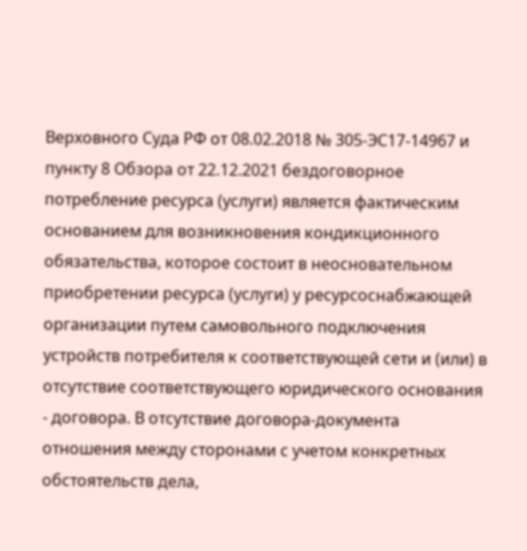Верховного Суда РФ от 08.02.2018 № 305-ЭС17-14967 и пункту 8 Обзора от 22.12.2021 бездоговорное потребление ресурса (услуги) является фактическим основанием для возникновения кондикционного обязательства, которое состоит в неосновательном приобретении ресурса (услуги) у ресурсоснабжающей организации путем самовольного подключения устройств потребителя к соответствующей сети и (или) в отсутствие соответствующего юридического основания - договора. В отсутствие договора-документа отношения между сторонами с учетом конкретных обстоятельств дела,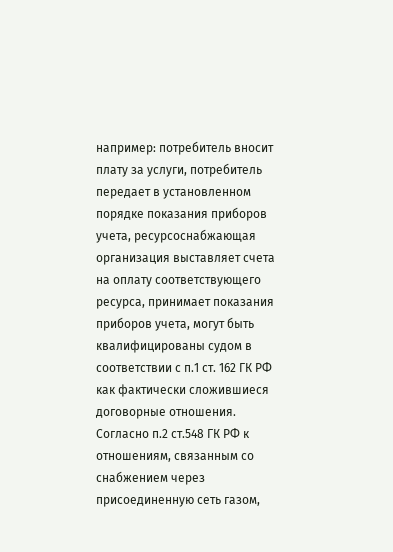например: потребитель вносит плату за услуги, потребитель передает в установленном порядке показания приборов учета, ресурсоснабжающая организация выставляет счета на оплату соответствующего ресурса, принимает показания приборов учета, могут быть квалифицированы судом в соответствии с п.1 ст. 162 ГК РФ как фактически сложившиеся договорные отношения. Согласно п.2 ст.548 ГК РФ к отношениям, связанным со снабжением через присоединенную сеть газом,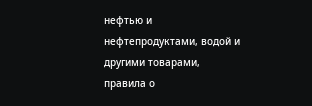нефтью и нефтепродуктами, водой и другими товарами, правила о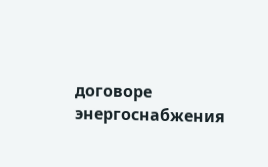договоре энергоснабжения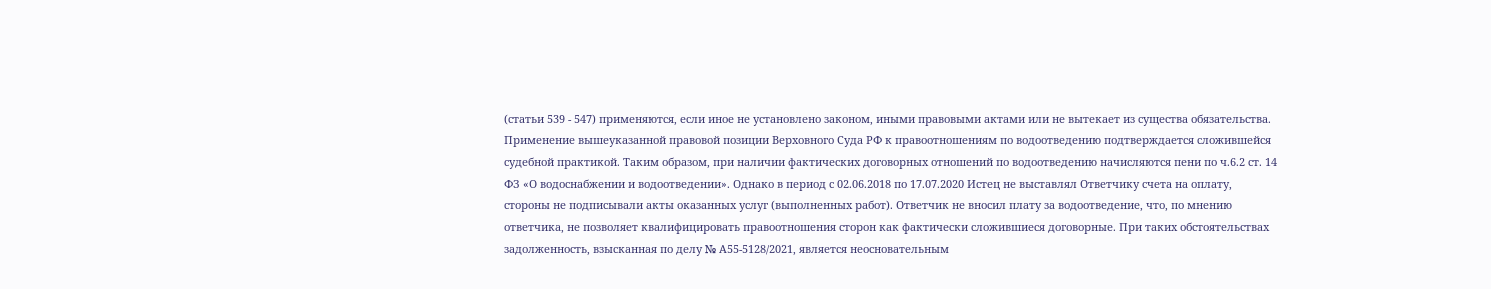(статьи 539 - 547) применяются, если иное не установлено законом, иными правовыми актами или не вытекает из существа обязательства. Применение вышеуказанной правовой позиции Верховного Суда РФ к правоотношениям по водоотведению подтверждается сложившейся судебной практикой. Таким образом, при наличии фактических договорных отношений по водоотведению начисляются пени по ч.6.2 ст. 14 ФЗ «О водоснабжении и водоотведении». Однако в период с 02.06.2018 по 17.07.2020 Истец не выставлял Ответчику счета на оплату, стороны не подписывали акты оказанных услуг (выполненных работ). Ответчик не вносил плату за водоотведение, что, по мнению ответчика, не позволяет квалифицировать правоотношения сторон как фактически сложившиеся договорные. При таких обстоятельствах задолженность, взысканная по делу № А55-5128/2021, является неосновательным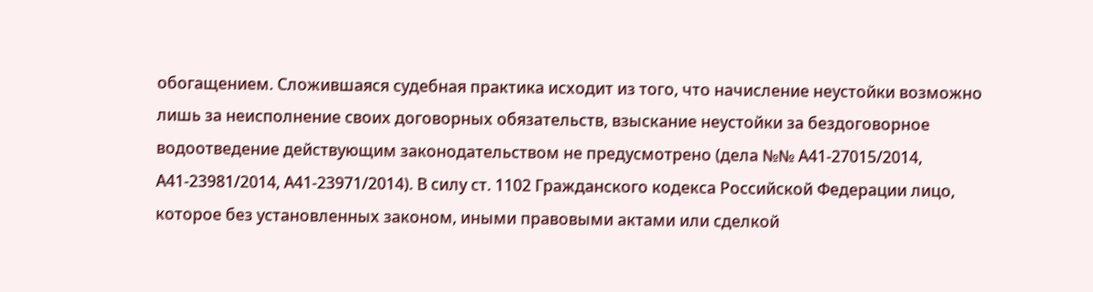обогащением. Сложившаяся судебная практика исходит из того, что начисление неустойки возможно лишь за неисполнение своих договорных обязательств, взыскание неустойки за бездоговорное водоотведение действующим законодательством не предусмотрено (дела №№ А41-27015/2014, А41-23981/2014, А41-23971/2014). В силу ст. 1102 Гражданского кодекса Российской Федерации лицо, которое без установленных законом, иными правовыми актами или сделкой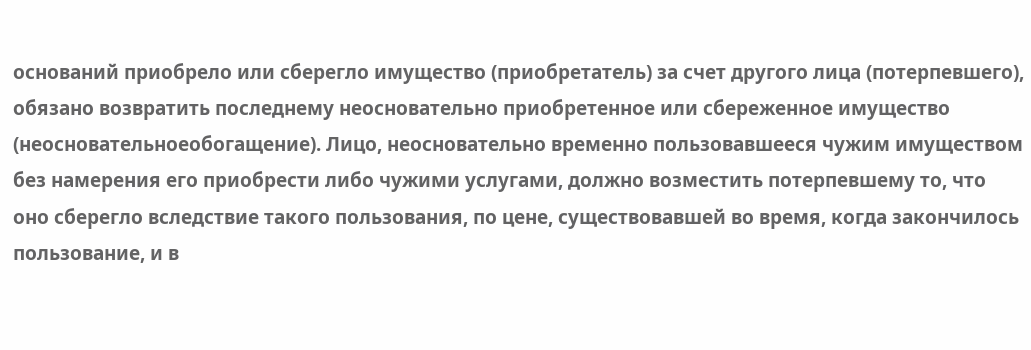оснований приобрело или сберегло имущество (приобретатель) за счет другого лица (потерпевшего), обязано возвратить последнему неосновательно приобретенное или сбереженное имущество (неосновательноеобогащение). Лицо, неосновательно временно пользовавшееся чужим имуществом без намерения его приобрести либо чужими услугами, должно возместить потерпевшему то, что оно сберегло вследствие такого пользования, по цене, существовавшей во время, когда закончилось пользование, и в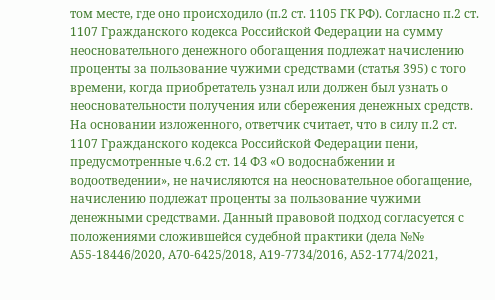том месте, где оно происходило (п.2 ст. 1105 ГК РФ). Согласно п.2 ст. 1107 Гражданского кодекса Российской Федерации на сумму неосновательного денежного обогащения подлежат начислению проценты за пользование чужими средствами (статья 395) с того времени, когда приобретатель узнал или должен был узнать о неосновательности получения или сбережения денежных средств. На основании изложенного, ответчик считает, что в силу п.2 ст. 1107 Гражданского кодекса Российской Федерации пени, предусмотренные ч.6.2 ст. 14 ФЗ «О водоснабжении и водоотведении», не начисляются на неосновательное обогащение, начислению подлежат проценты за пользование чужими денежными средствами. Данный правовой подход согласуется с положениями сложившейся судебной практики (дела №№ А55-18446/2020, А70-6425/2018, А19-7734/2016, А52-1774/2021,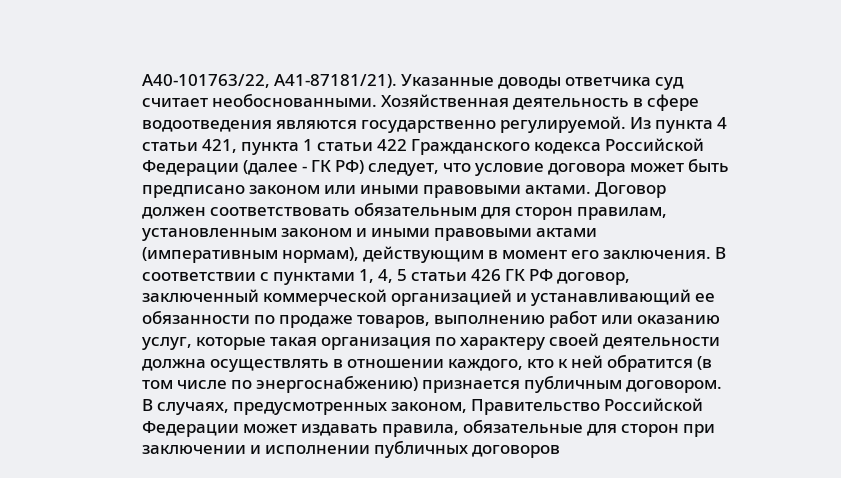А40-101763/22, А41-87181/21). Указанные доводы ответчика суд считает необоснованными. Хозяйственная деятельность в сфере водоотведения являются государственно регулируемой. Из пункта 4 статьи 421, пункта 1 статьи 422 Гражданского кодекса Российской Федерации (далее - ГК РФ) следует, что условие договора может быть предписано законом или иными правовыми актами. Договор должен соответствовать обязательным для сторон правилам, установленным законом и иными правовыми актами (императивным нормам), действующим в момент его заключения. В соответствии с пунктами 1, 4, 5 статьи 426 ГК РФ договор, заключенный коммерческой организацией и устанавливающий ее обязанности по продаже товаров, выполнению работ или оказанию услуг, которые такая организация по характеру своей деятельности должна осуществлять в отношении каждого, кто к ней обратится (в том числе по энергоснабжению) признается публичным договором. В случаях, предусмотренных законом, Правительство Российской Федерации может издавать правила, обязательные для сторон при заключении и исполнении публичных договоров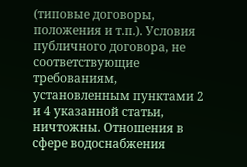(типовые договоры, положения и т.п.). Условия публичного договора, не соответствующие требованиям, установленным пунктами 2 и 4 указанной статьи, ничтожны. Отношения в сфере водоснабжения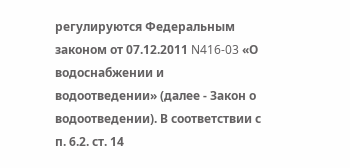регулируются Федеральным законом от 07.12.2011 N416-03 «О водоснабжении и водоотведении» (далее - Закон о водоотведении). В соответствии с п. 6.2. ст. 14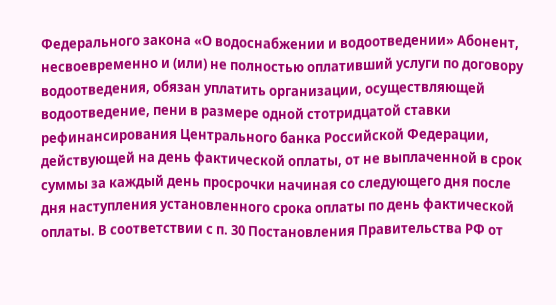Федерального закона «О водоснабжении и водоотведении» Абонент, несвоевременно и (или) не полностью оплативший услуги по договору водоотведения, обязан уплатить организации, осуществляющей водоотведение, пени в размере одной стотридцатой ставки рефинансирования Центрального банка Российской Федерации, действующей на день фактической оплаты, от не выплаченной в срок суммы за каждый день просрочки начиная со следующего дня после дня наступления установленного срока оплаты по день фактической оплаты. В соответствии с п. 30 Постановления Правительства РФ от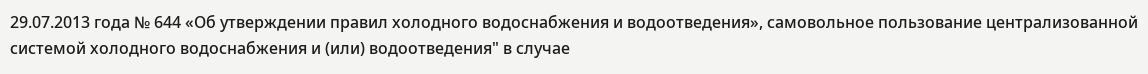29.07.2013 года № 644 «Об утверждении правил холодного водоснабжения и водоотведения», самовольное пользование централизованной системой холодного водоснабжения и (или) водоотведения" в случае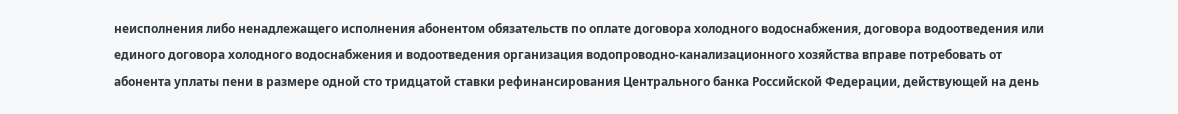неисполнения либо ненадлежащего исполнения абонентом обязательств по оплате договора холодного водоснабжения, договора водоотведения или единого договора холодного водоснабжения и водоотведения организация водопроводно-канализационного хозяйства вправе потребовать от абонента уплаты пени в размере одной сто тридцатой ставки рефинансирования Центрального банка Российской Федерации, действующей на день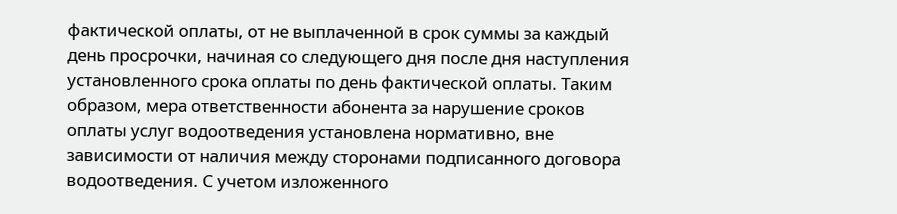фактической оплаты, от не выплаченной в срок суммы за каждый день просрочки, начиная со следующего дня после дня наступления установленного срока оплаты по день фактической оплаты. Таким образом, мера ответственности абонента за нарушение сроков оплаты услуг водоотведения установлена нормативно, вне зависимости от наличия между сторонами подписанного договора водоотведения. С учетом изложенного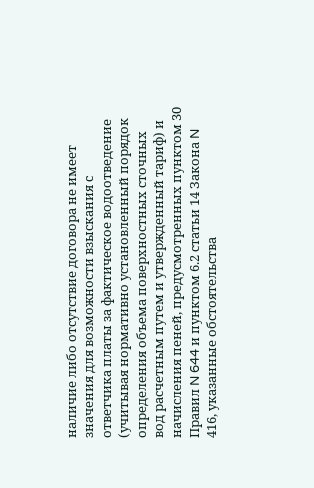наличие либо отсутствие договора не имеет значения для возможности взыскания с ответчика платы за фактическое водоотведение (учитывая нормативно установленный порядок определения объема поверхностных сточных вод расчетным путем и утвержденный тариф) и начисления пеней, предусмотренных пунктом 30 Правил N 644 и пунктом 6.2 статьи 14 Закона N 416, указанные обстоятельства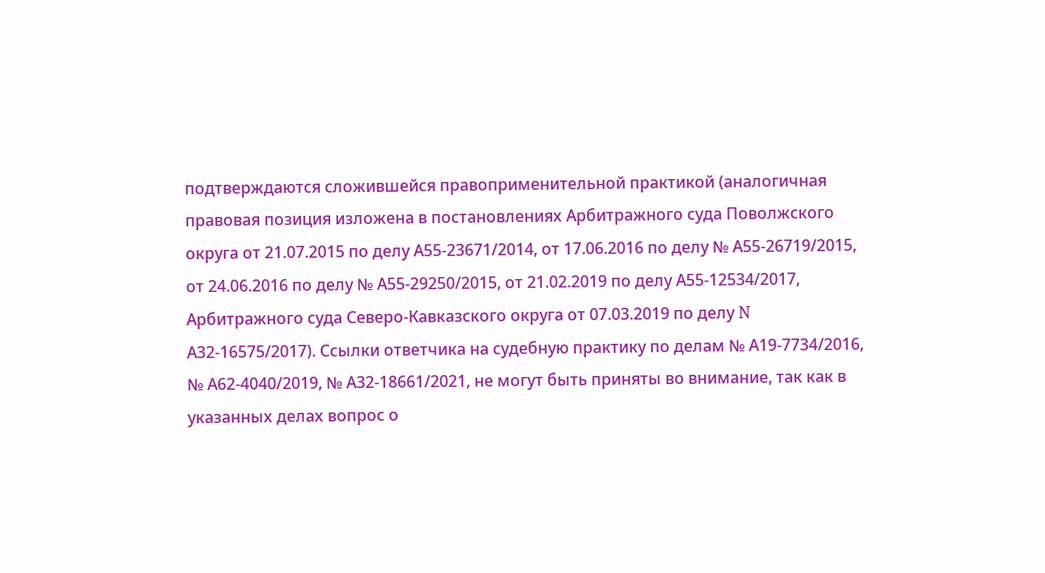подтверждаются сложившейся правоприменительной практикой (аналогичная правовая позиция изложена в постановлениях Арбитражного суда Поволжского округа от 21.07.2015 по делу А55-23671/2014, от 17.06.2016 по делу № А55-26719/2015, от 24.06.2016 по делу № А55-29250/2015, от 21.02.2019 по делу А55-12534/2017, Арбитражного суда Северо-Кавказского округа от 07.03.2019 по делу N А32-16575/2017). Ссылки ответчика на судебную практику по делам № А19-7734/2016, № А62-4040/2019, № А32-18661/2021, не могут быть приняты во внимание, так как в указанных делах вопрос о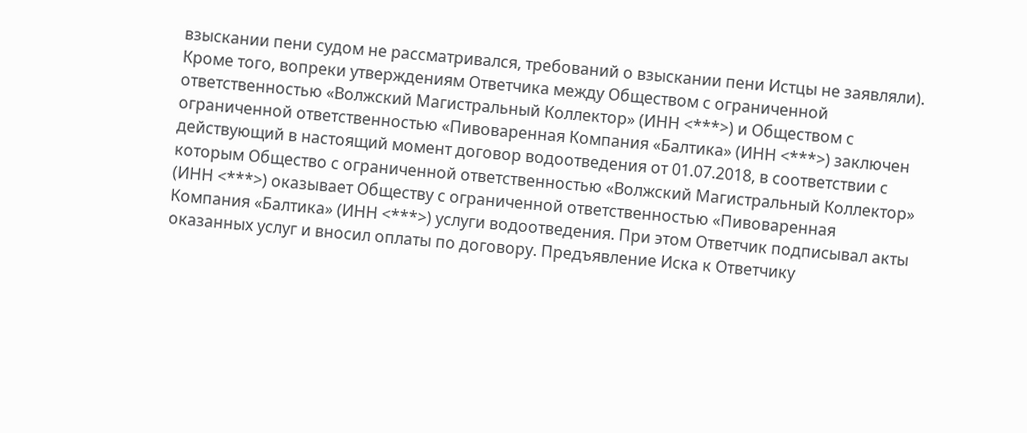взыскании пени судом не рассматривался, требований о взыскании пени Истцы не заявляли). Кроме того, вопреки утверждениям Ответчика между Обществом с ограниченной ответственностью «Волжский Магистральный Коллектор» (ИНН <***>) и Обществом с ограниченной ответственностью «Пивоваренная Компания «Балтика» (ИНН <***>) заключен действующий в настоящий момент договор водоотведения от 01.07.2018, в соответствии с которым Общество с ограниченной ответственностью «Волжский Магистральный Коллектор» (ИНН <***>) оказывает Обществу с ограниченной ответственностью «Пивоваренная Компания «Балтика» (ИНН <***>) услуги водоотведения. При этом Ответчик подписывал акты оказанных услуг и вносил оплаты по договору. Предъявление Иска к Ответчику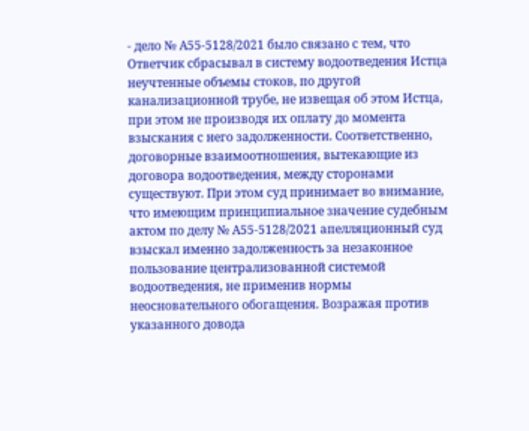- дело № А55-5128/2021 было связано с тем, что Ответчик сбрасывал в систему водоотведения Истца неучтенные объемы стоков, по другой канализационной трубе, не извещая об этом Истца, при этом не производя их оплату до момента взыскания с него задолженности. Соответственно, договорные взаимоотношения, вытекающие из договора водоотведения, между сторонами существуют. При этом суд принимает во внимание, что имеющим принципиальное значение судебным актом по делу № А55-5128/2021 апелляционный суд взыскал именно задолженность за незаконное пользование централизованной системой водоотведения, не применив нормы неосновательного обогащения. Возражая против указанного довода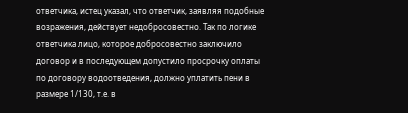ответчика, истец указал, что ответчик, заявляя подобные возражения, действует недобросовестно. Так по логике ответчика лицо, которое добросовестно заключило договор и в последующем допустило просрочку оплаты по договору водоотведения, должно уплатить пени в размере 1/130, т.е. в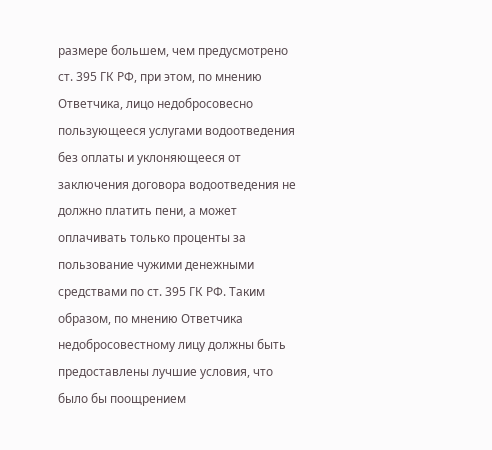размере большем, чем предусмотрено ст. 395 ГК РФ, при этом, по мнению Ответчика, лицо недобросовесно пользующееся услугами водоотведения без оплаты и уклоняющееся от заключения договора водоотведения не должно платить пени, а может оплачивать только проценты за пользование чужими денежными средствами по ст. 395 ГК РФ. Таким образом, по мнению Ответчика недобросовестному лицу должны быть предоставлены лучшие условия, что было бы поощрением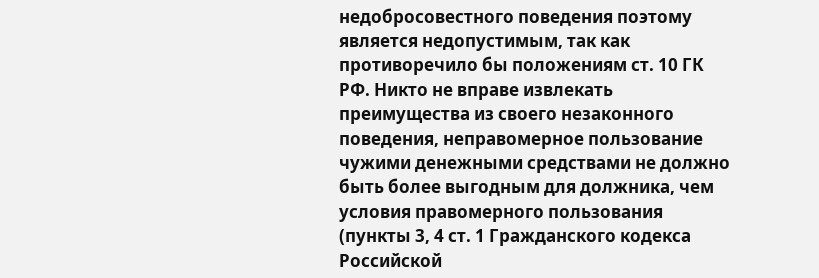недобросовестного поведения поэтому является недопустимым, так как противоречило бы положениям ст. 10 ГК РФ. Никто не вправе извлекать преимущества из своего незаконного поведения, неправомерное пользование чужими денежными средствами не должно быть более выгодным для должника, чем условия правомерного пользования (пункты 3, 4 ст. 1 Гражданского кодекса Российской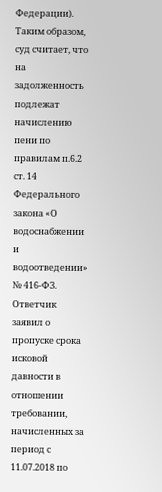Федерации). Таким образом, суд считает, что на задолженность подлежат начислению пени по правилам п.6.2 ст. 14 Федерального закона «О водоснабжении и водоотведении» № 416-ФЗ. Ответчик заявил о пропуске срока исковой давности в отношении требовании, начисленных за период с 11.07.2018 по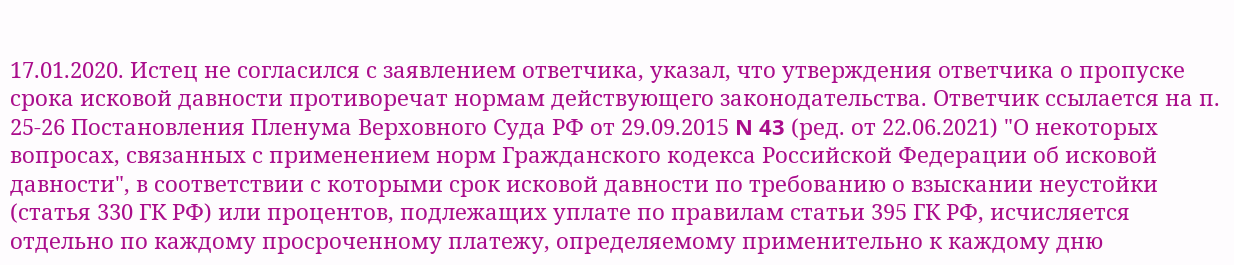17.01.2020. Истец не согласился с заявлением ответчика, указал, что утверждения ответчика о пропуске срока исковой давности противоречат нормам действующего законодательства. Ответчик ссылается на п. 25-26 Постановления Пленума Верховного Суда РФ от 29.09.2015 N 43 (ред. от 22.06.2021) "О некоторых вопросах, связанных с применением норм Гражданского кодекса Российской Федерации об исковой давности", в соответствии с которыми срок исковой давности по требованию о взыскании неустойки (статья 330 ГК РФ) или процентов, подлежащих уплате по правилам статьи 395 ГК РФ, исчисляется отдельно по каждому просроченному платежу, определяемому применительно к каждому дню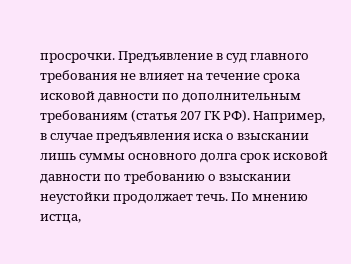просрочки. Предъявление в суд главного требования не влияет на течение срока исковой давности по дополнительным требованиям (статья 207 ГК РФ). Например, в случае предъявления иска о взыскании лишь суммы основного долга срок исковой давности по требованию о взыскании неустойки продолжает течь. По мнению истца,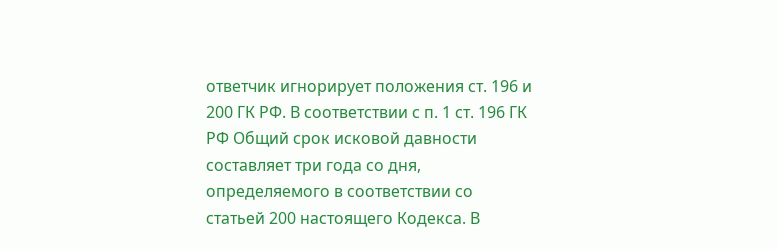ответчик игнорирует положения ст. 196 и 200 ГК РФ. В соответствии с п. 1 ст. 196 ГК РФ Общий срок исковой давности составляет три года со дня, определяемого в соответствии со статьей 200 настоящего Кодекса. В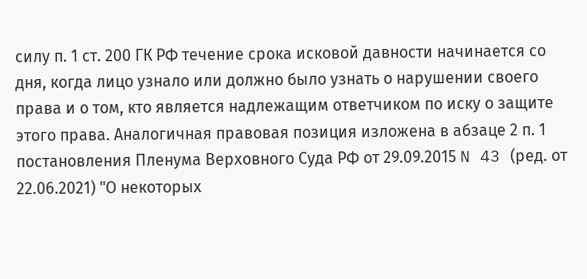силу п. 1 ст. 200 ГК РФ течение срока исковой давности начинается со дня, когда лицо узнало или должно было узнать о нарушении своего права и о том, кто является надлежащим ответчиком по иску о защите этого права. Аналогичная правовая позиция изложена в абзаце 2 п. 1 постановления Пленума Верховного Суда РФ от 29.09.2015 N 43 (ред. от 22.06.2021) "О некоторых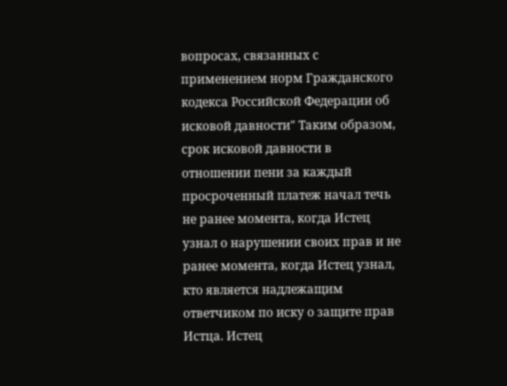вопросах, связанных с применением норм Гражданского кодекса Российской Федерации об исковой давности" Таким образом, срок исковой давности в отношении пени за каждый просроченный платеж начал течь не ранее момента, когда Истец узнал о нарушении своих прав и не ранее момента, когда Истец узнал, кто является надлежащим ответчиком по иску о защите прав Истца. Истец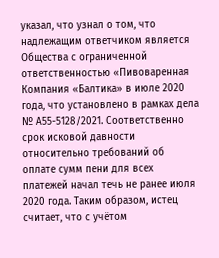указал, что узнал о том, что надлежащим ответчиком является Общества с ограниченной ответственностью «Пивоваренная Компания «Балтика» в июле 2020 года, что установлено в рамках дела № А55-5128/2021. Соответственно срок исковой давности относительно требований об оплате сумм пени для всех платежей начал течь не ранее июля 2020 года. Таким образом, истец считает, что с учётом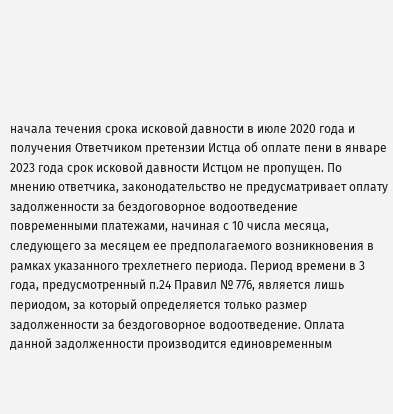начала течения срока исковой давности в июле 2020 года и получения Ответчиком претензии Истца об оплате пени в январе 2023 года срок исковой давности Истцом не пропущен. По мнению ответчика, законодательство не предусматривает оплату задолженности за бездоговорное водоотведение повременными платежами, начиная с 10 числа месяца, следующего за месяцем ее предполагаемого возникновения в рамках указанного трехлетнего периода. Период времени в 3 года, предусмотренный п.24 Правил № 776, является лишь периодом, за который определяется только размер задолженности за бездоговорное водоотведение. Оплата данной задолженности производится единовременным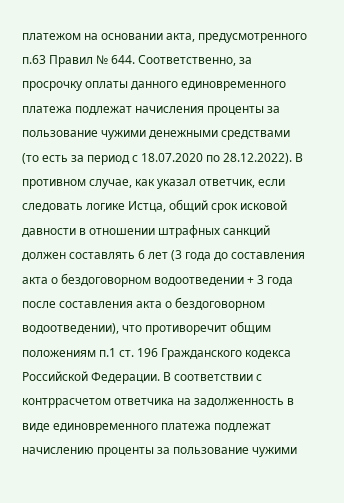платежом на основании акта, предусмотренного п.63 Правил № 644. Соответственно, за просрочку оплаты данного единовременного платежа подлежат начисления проценты за пользование чужими денежными средствами (то есть за период с 18.07.2020 по 28.12.2022). В противном случае, как указал ответчик, если следовать логике Истца, общий срок исковой давности в отношении штрафных санкций должен составлять 6 лет (3 года до составления акта о бездоговорном водоотведении + 3 года после составления акта о бездоговорном водоотведении), что противоречит общим положениям п.1 ст. 196 Гражданского кодекса Российской Федерации. В соответствии с контррасчетом ответчика на задолженность в виде единовременного платежа подлежат начислению проценты за пользование чужими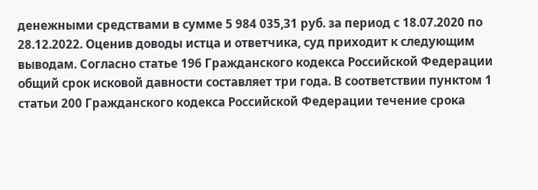денежными средствами в сумме 5 984 035,31 руб. за период с 18.07.2020 по 28.12.2022. Оценив доводы истца и ответчика, суд приходит к следующим выводам. Согласно статье 196 Гражданского кодекса Российской Федерации общий срок исковой давности составляет три года. В соответствии пунктом 1 статьи 200 Гражданского кодекса Российской Федерации течение срока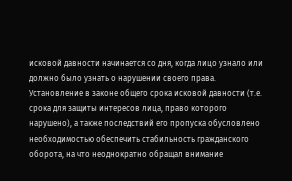исковой давности начинается со дня, когда лицо узнало или должно было узнать о нарушении своего права. Установление в законе общего срока исковой давности (т.е. срока для защиты интересов лица, право которого нарушено), а также последствий его пропуска обусловлено необходимостью обеспечить стабильность гражданского оборота, на что неоднократно обращал внимание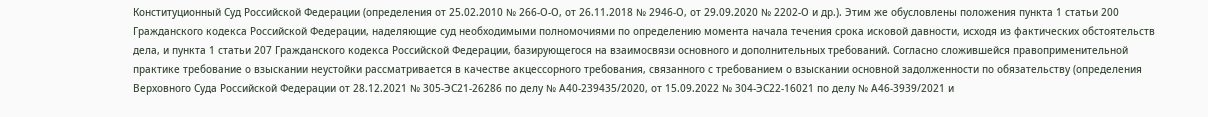Конституционный Суд Российской Федерации (определения от 25.02.2010 № 266-О-О, от 26.11.2018 № 2946-О, от 29.09.2020 № 2202-О и др.). Этим же обусловлены положения пункта 1 статьи 200 Гражданского кодекса Российской Федерации, наделяющие суд необходимыми полномочиями по определению момента начала течения срока исковой давности, исходя из фактических обстоятельств дела, и пункта 1 статьи 207 Гражданского кодекса Российской Федерации, базирующегося на взаимосвязи основного и дополнительных требований. Согласно сложившейся правоприменительной практике требование о взыскании неустойки рассматривается в качестве акцессорного требования, связанного с требованием о взыскании основной задолженности по обязательству (определения Верховного Суда Российской Федерации от 28.12.2021 № 305-ЭС21-26286 по делу № А40-239435/2020, от 15.09.2022 № 304-ЭС22-16021 по делу № А46-3939/2021 и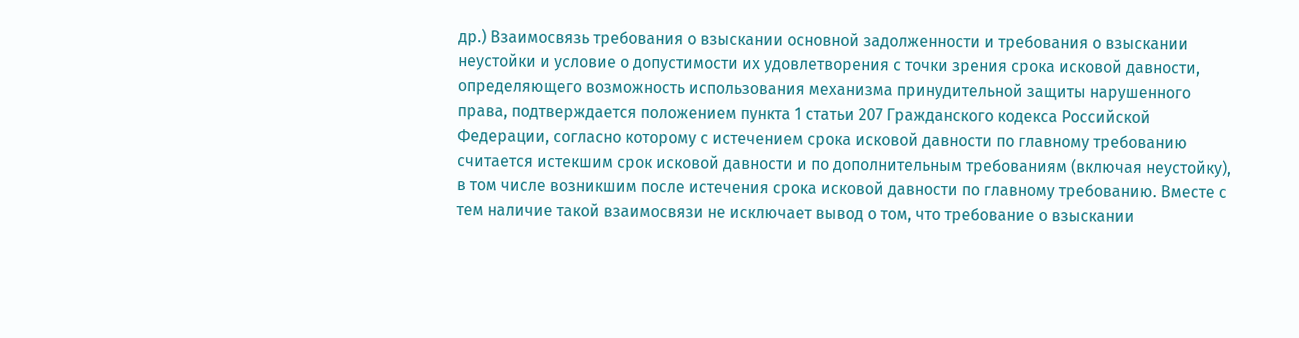др.) Взаимосвязь требования о взыскании основной задолженности и требования о взыскании неустойки и условие о допустимости их удовлетворения с точки зрения срока исковой давности, определяющего возможность использования механизма принудительной защиты нарушенного права, подтверждается положением пункта 1 статьи 207 Гражданского кодекса Российской Федерации, согласно которому с истечением срока исковой давности по главному требованию считается истекшим срок исковой давности и по дополнительным требованиям (включая неустойку), в том числе возникшим после истечения срока исковой давности по главному требованию. Вместе с тем наличие такой взаимосвязи не исключает вывод о том, что требование о взыскании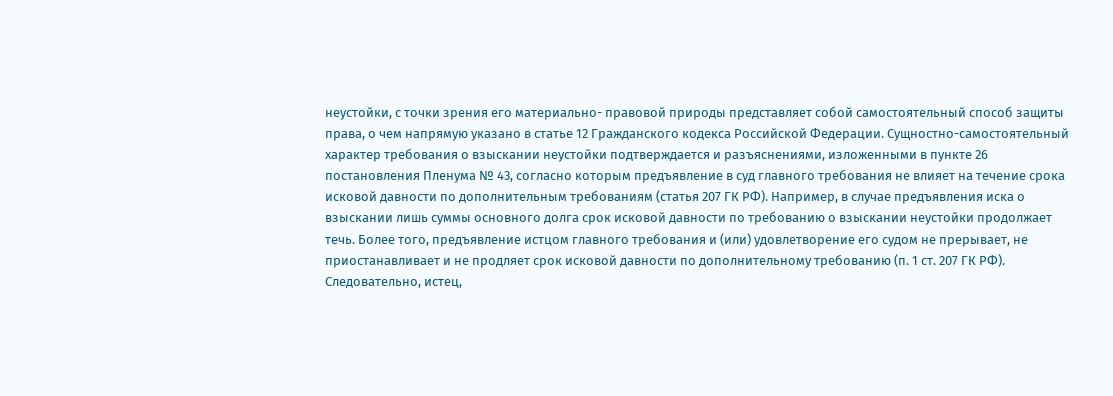неустойки, с точки зрения его материально- правовой природы представляет собой самостоятельный способ защиты права, о чем напрямую указано в статье 12 Гражданского кодекса Российской Федерации. Сущностно-самостоятельный характер требования о взыскании неустойки подтверждается и разъяснениями, изложенными в пункте 26 постановления Пленума № 43, согласно которым предъявление в суд главного требования не влияет на течение срока исковой давности по дополнительным требованиям (статья 207 ГК РФ). Например, в случае предъявления иска о взыскании лишь суммы основного долга срок исковой давности по требованию о взыскании неустойки продолжает течь. Более того, предъявление истцом главного требования и (или) удовлетворение его судом не прерывает, не приостанавливает и не продляет срок исковой давности по дополнительному требованию (п. 1 ст. 207 ГК РФ). Следовательно, истец,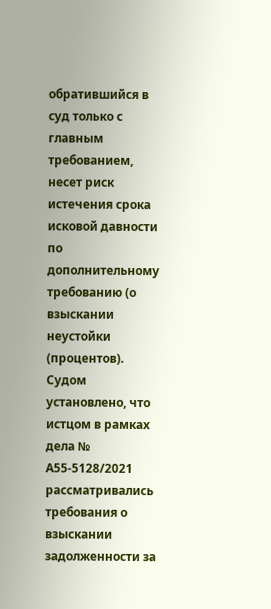обратившийся в суд только с главным требованием, несет риск истечения срока исковой давности по дополнительному требованию (о взыскании неустойки (процентов). Судом установлено, что истцом в рамках дела № А55-5128/2021 рассматривались требования о взыскании задолженности за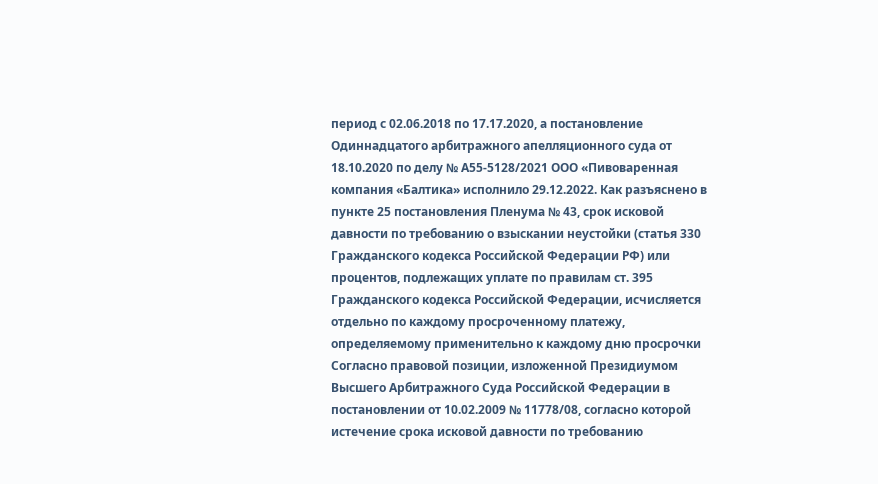период с 02.06.2018 по 17.17.2020, а постановление Одиннадцатого арбитражного апелляционного суда от 18.10.2020 по делу № А55-5128/2021 ООО «Пивоваренная компания «Балтика» исполнило 29.12.2022. Как разъяснено в пункте 25 постановления Пленума № 43, срок исковой давности по требованию о взыскании неустойки (статья 330 Гражданского кодекса Российской Федерации РФ) или процентов, подлежащих уплате по правилам ст. 395 Гражданского кодекса Российской Федерации, исчисляется отдельно по каждому просроченному платежу, определяемому применительно к каждому дню просрочки Согласно правовой позиции, изложенной Президиумом Высшего Арбитражного Суда Российской Федерации в постановлении от 10.02.2009 № 11778/08, согласно которой истечение срока исковой давности по требованию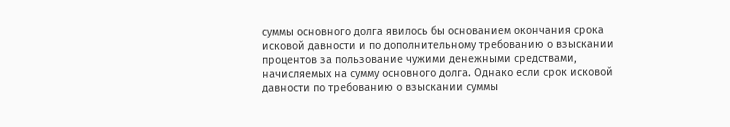суммы основного долга явилось бы основанием окончания срока исковой давности и по дополнительному требованию о взыскании процентов за пользование чужими денежными средствами, начисляемых на сумму основного долга. Однако если срок исковой давности по требованию о взыскании суммы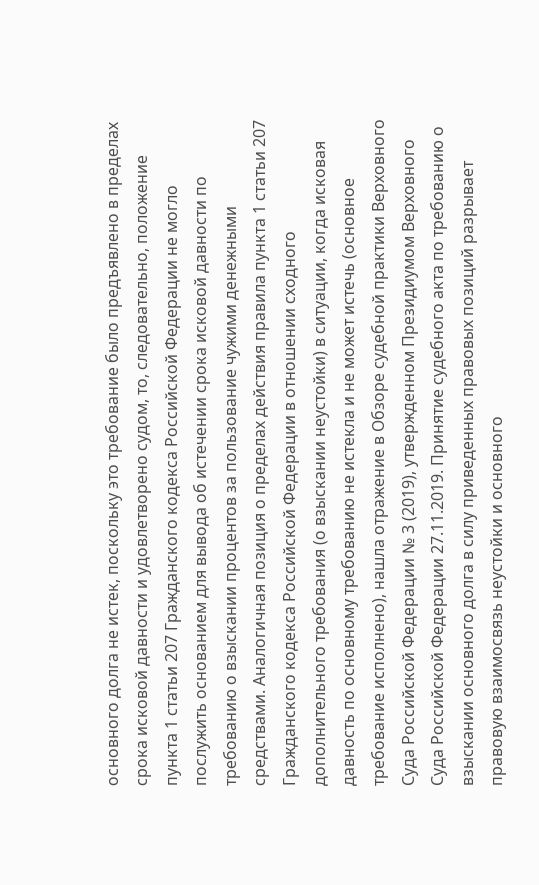основного долга не истек, поскольку это требование было предъявлено в пределах срока исковой давности и удовлетворено судом, то, следовательно, положение пункта 1 статьи 207 Гражданского кодекса Российской Федерации не могло послужить основанием для вывода об истечении срока исковой давности по требованию о взыскании процентов за пользование чужими денежными средствами. Аналогичная позиция о пределах действия правила пункта 1 статьи 207 Гражданского кодекса Российской Федерации в отношении сходного дополнительного требования (о взыскании неустойки) в ситуации, когда исковая давность по основному требованию не истекла и не может истечь (основное требование исполнено), нашла отражение в Обзоре судебной практики Верховного Суда Российской Федерации № 3 (2019), утвержденном Президиумом Верховного Суда Российской Федерации 27.11.2019. Принятие судебного акта по требованию о взыскании основного долга в силу приведенных правовых позиций разрывает правовую взаимосвязь неустойки и основного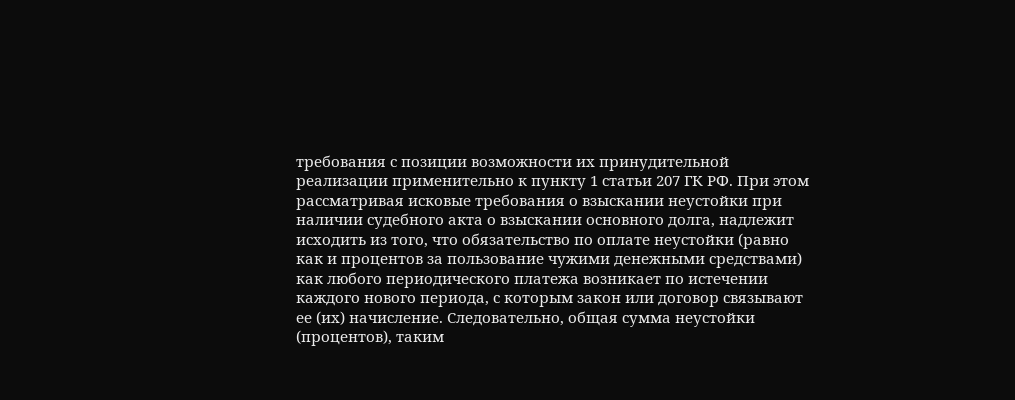требования с позиции возможности их принудительной реализации применительно к пункту 1 статьи 207 ГК РФ. При этом рассматривая исковые требования о взыскании неустойки при наличии судебного акта о взыскании основного долга, надлежит исходить из того, что обязательство по оплате неустойки (равно как и процентов за пользование чужими денежными средствами) как любого периодического платежа возникает по истечении каждого нового периода, с которым закон или договор связывают ее (их) начисление. Следовательно, общая сумма неустойки (процентов), таким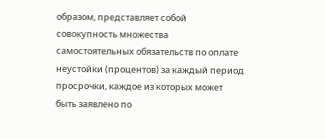образом, представляет собой совокупность множества самостоятельных обязательств по оплате неустойки (процентов) за каждый период просрочки, каждое из которых может быть заявлено по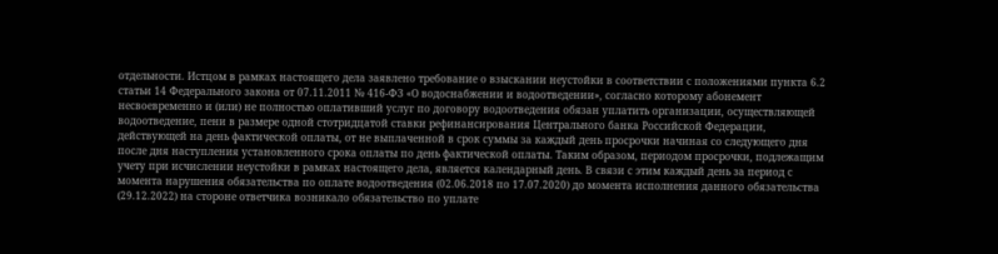отдельности. Истцом в рамках настоящего дела заявлено требование о взыскании неустойки в соответствии с положениями пункта 6.2 статьи 14 Федерального закона от 07.11.2011 № 416-ФЗ «О водоснабжении и водоотведении», согласно которому абонемент несвоевременно и (или) не полностью оплативший услуг по договору водоотведения обязан уплатить организации, осуществляющей водоотведение, пени в размере одной стотридцатой ставки рефинансирования Центрального банка Российской Федерации, действующей на день фактической оплаты, от не выплаченной в срок суммы за каждый день просрочки начиная со следующего дня после дня наступления установленного срока оплаты по день фактической оплаты. Таким образом, периодом просрочки, подлежащим учету при исчислении неустойки в рамках настоящего дела, является календарный день. В связи с этим каждый день за период с момента нарушения обязательства по оплате водоотведения (02.06.2018 по 17.07.2020) до момента исполнения данного обязательства (29.12.2022) на стороне ответчика возникало обязательство по уплате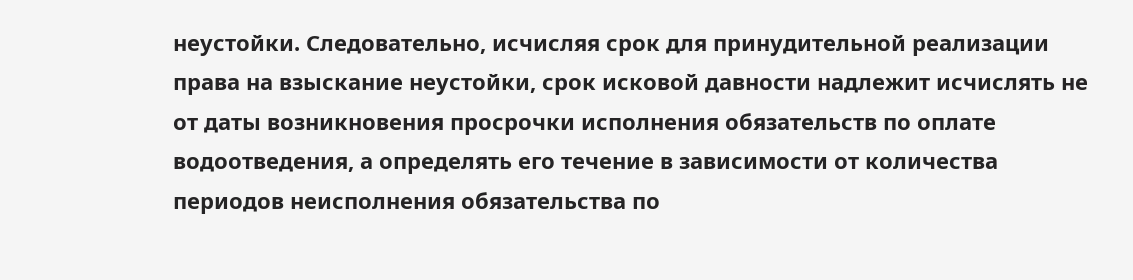неустойки. Следовательно, исчисляя срок для принудительной реализации права на взыскание неустойки, срок исковой давности надлежит исчислять не от даты возникновения просрочки исполнения обязательств по оплате водоотведения, а определять его течение в зависимости от количества периодов неисполнения обязательства по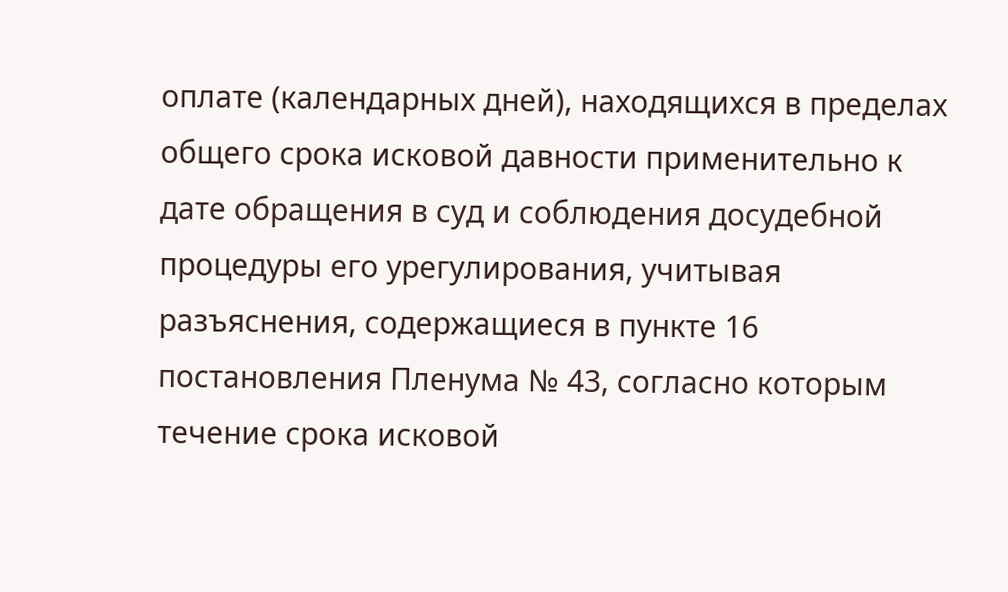оплате (календарных дней), находящихся в пределах общего срока исковой давности применительно к дате обращения в суд и соблюдения досудебной процедуры его урегулирования, учитывая разъяснения, содержащиеся в пункте 16 постановления Пленума № 43, согласно которым течение срока исковой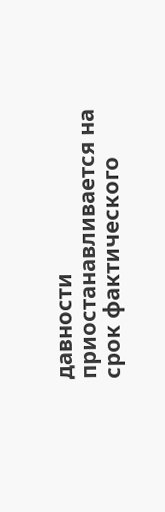давности приостанавливается на срок фактического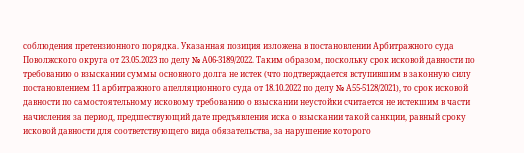соблюдения претензионного порядка. Указанная позиция изложена в постановлении Арбитражного суда Поволжского округа от 23.05.2023 по делу № А06-3189/2022. Таким образом, поскольку срок исковой давности по требованию о взыскании суммы основного долга не истек (что подтверждается вступившим в законную силу постановлением 11 арбитражного апелляционного суда от 18.10.2022 по делу № А55-5128/2021), то срок исковой давности по самостоятельному исковому требованию о взыскании неустойки считается не истекшим в части начисления за период, предшествующий дате предъявления иска о взыскании такой санкции, равный сроку исковой давности для соответствующего вида обязательства, за нарушение которого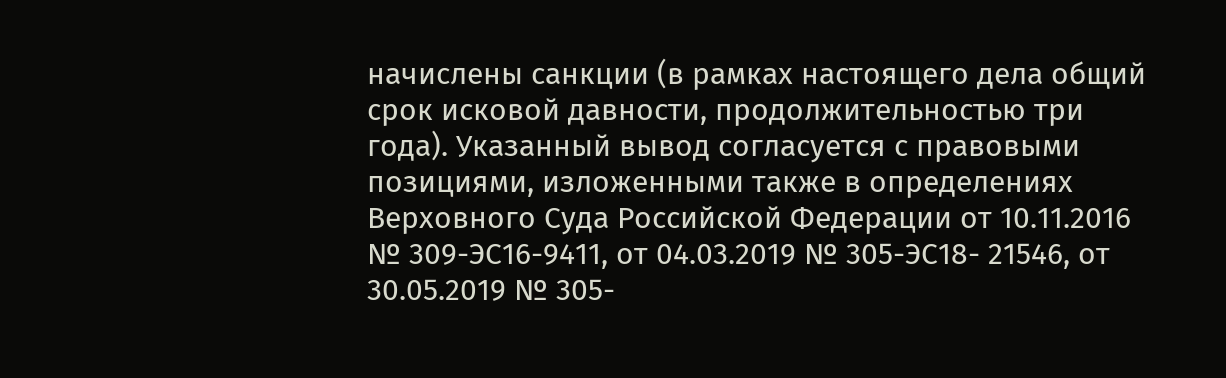начислены санкции (в рамках настоящего дела общий срок исковой давности, продолжительностью три года). Указанный вывод согласуется с правовыми позициями, изложенными также в определениях Верховного Суда Российской Федерации от 10.11.2016 № 309-ЭС16-9411, от 04.03.2019 № 305-ЭС18- 21546, от 30.05.2019 № 305-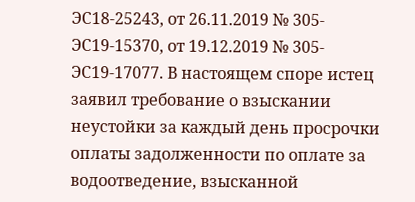ЭС18-25243, от 26.11.2019 № 305-ЭС19-15370, от 19.12.2019 № 305-ЭС19-17077. В настоящем споре истец заявил требование о взыскании неустойки за каждый день просрочки оплаты задолженности по оплате за водоотведение, взысканной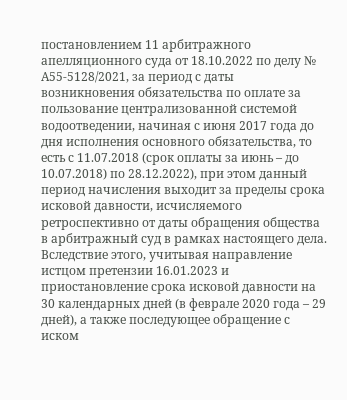постановлением 11 арбитражного апелляционного суда от 18.10.2022 по делу № А55-5128/2021, за период с даты возникновения обязательства по оплате за пользование централизованной системой водоотведении, начиная с июня 2017 года до дня исполнения основного обязательства, то есть с 11.07.2018 (срок оплаты за июнь – до 10.07.2018) по 28.12.2022), при этом данный период начисления выходит за пределы срока исковой давности, исчисляемого ретроспективно от даты обращения общества в арбитражный суд в рамках настоящего дела. Вследствие этого, учитывая направление истцом претензии 16.01.2023 и приостановление срока исковой давности на 30 календарных дней (в феврале 2020 года – 29 дней), а также последующее обращение с иском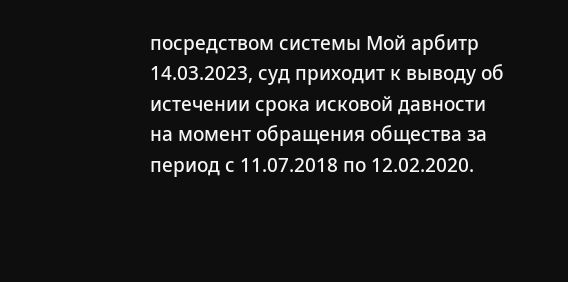посредством системы Мой арбитр 14.03.2023, суд приходит к выводу об истечении срока исковой давности на момент обращения общества за период с 11.07.2018 по 12.02.2020.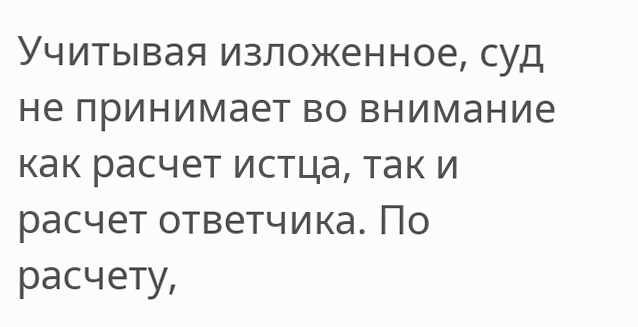Учитывая изложенное, суд не принимает во внимание как расчет истца, так и расчет ответчика. По расчету,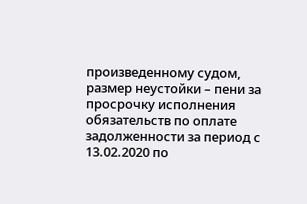произведенному судом, размер неустойки – пени за просрочку исполнения обязательств по оплате задолженности за период с 13.02.2020 по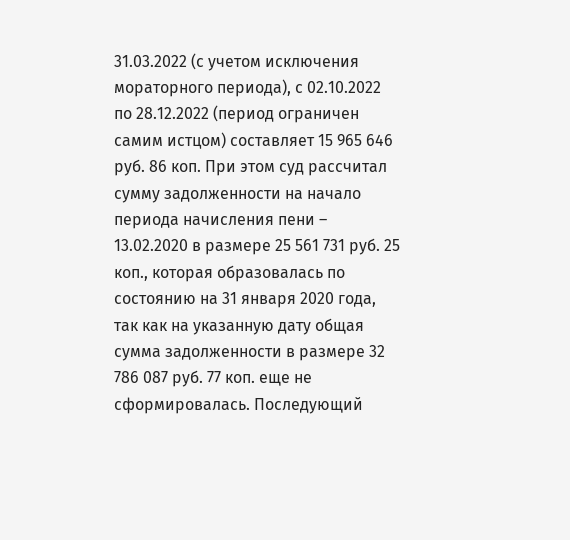31.03.2022 (с учетом исключения мораторного периода), с 02.10.2022 по 28.12.2022 (период ограничен самим истцом) составляет 15 965 646 руб. 86 коп. При этом суд рассчитал сумму задолженности на начало периода начисления пени – 13.02.2020 в размере 25 561 731 руб. 25 коп., которая образовалась по состоянию на 31 января 2020 года, так как на указанную дату общая сумма задолженности в размере 32 786 087 руб. 77 коп. еще не сформировалась. Последующий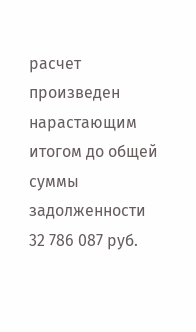расчет произведен нарастающим итогом до общей суммы задолженности 32 786 087 руб.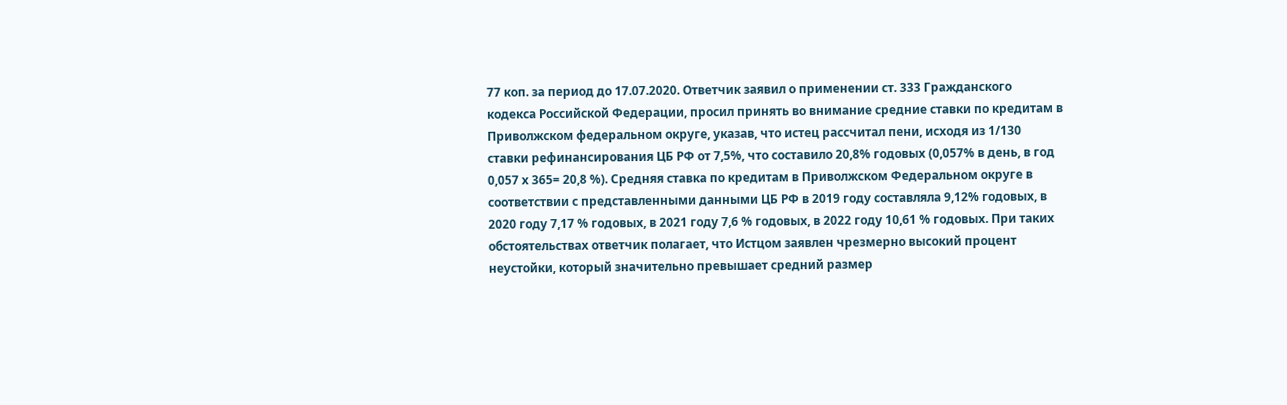77 коп. за период до 17.07.2020. Ответчик заявил о применении ст. 333 Гражданского кодекса Российской Федерации, просил принять во внимание средние ставки по кредитам в Приволжском федеральном округе, указав, что истец рассчитал пени, исходя из 1/130 ставки рефинансирования ЦБ РФ от 7,5%, что составило 20,8% годовых (0,057% в день, в год 0,057 х 365= 20,8 %). Средняя ставка по кредитам в Приволжском Федеральном округе в соответствии с представленными данными ЦБ РФ в 2019 году составляла 9,12% годовых, в 2020 году 7,17 % годовых, в 2021 году 7,6 % годовых, в 2022 году 10,61 % годовых. При таких обстоятельствах ответчик полагает, что Истцом заявлен чрезмерно высокий процент неустойки, который значительно превышает средний размер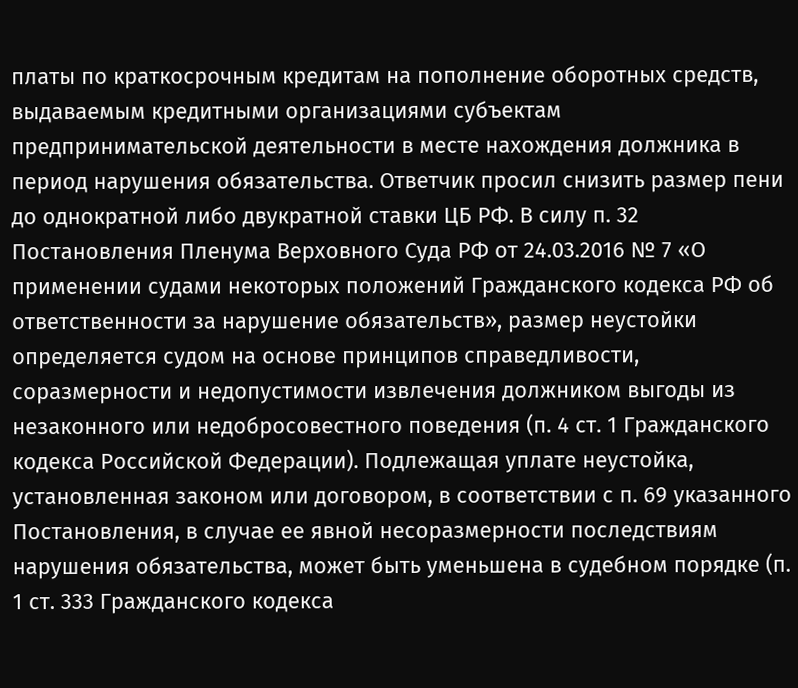платы по краткосрочным кредитам на пополнение оборотных средств, выдаваемым кредитными организациями субъектам предпринимательской деятельности в месте нахождения должника в период нарушения обязательства. Ответчик просил снизить размер пени до однократной либо двукратной ставки ЦБ РФ. В силу п. 32 Постановления Пленума Верховного Суда РФ от 24.03.2016 № 7 «О применении судами некоторых положений Гражданского кодекса РФ об ответственности за нарушение обязательств», размер неустойки определяется судом на основе принципов справедливости, соразмерности и недопустимости извлечения должником выгоды из незаконного или недобросовестного поведения (п. 4 ст. 1 Гражданского кодекса Российской Федерации). Подлежащая уплате неустойка, установленная законом или договором, в соответствии с п. 69 указанного Постановления, в случае ее явной несоразмерности последствиям нарушения обязательства, может быть уменьшена в судебном порядке (п. 1 ст. 333 Гражданского кодекса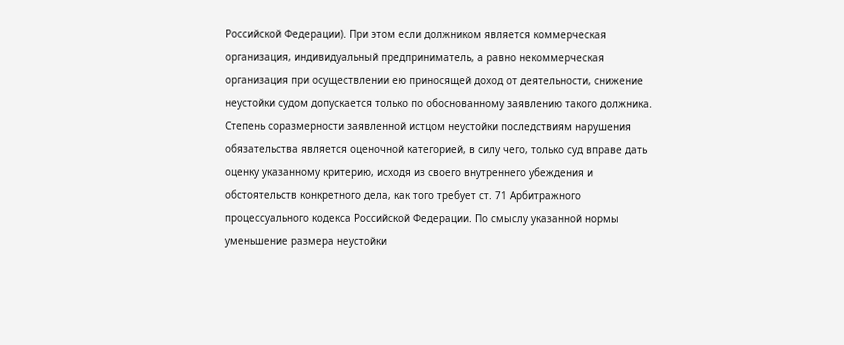Российской Федерации). При этом если должником является коммерческая организация, индивидуальный предприниматель, а равно некоммерческая организация при осуществлении ею приносящей доход от деятельности, снижение неустойки судом допускается только по обоснованному заявлению такого должника. Степень соразмерности заявленной истцом неустойки последствиям нарушения обязательства является оценочной категорией, в силу чего, только суд вправе дать оценку указанному критерию, исходя из своего внутреннего убеждения и обстоятельств конкретного дела, как того требует ст. 71 Арбитражного процессуального кодекса Российской Федерации. По смыслу указанной нормы уменьшение размера неустойки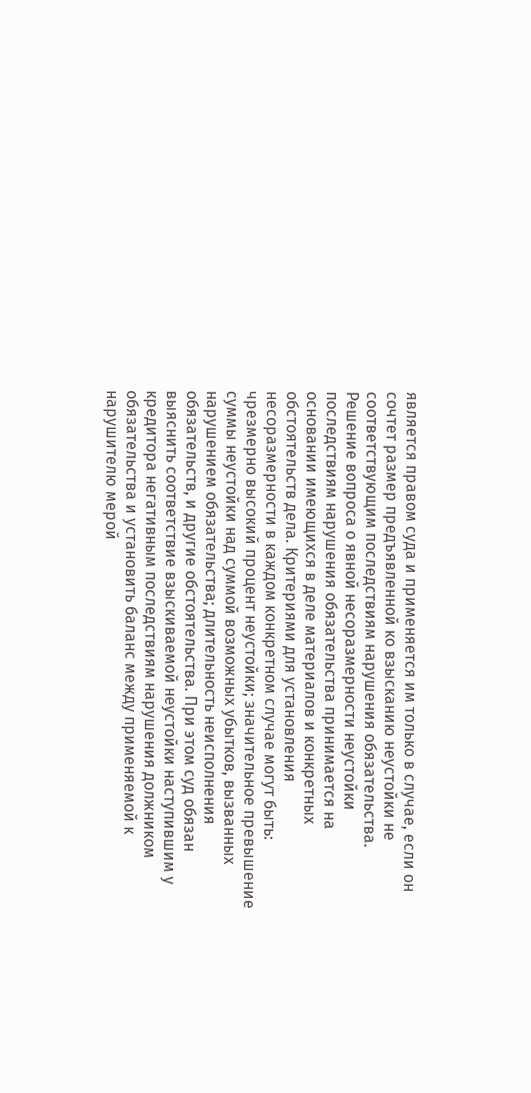является правом суда и применяется им только в случае, если он сочтет размер предъявленной ко взысканию неустойки не соответствующим последствиям нарушения обязательства. Решение вопроса о явной несоразмерности неустойки последствиям нарушения обязательства принимается на основании имеющихся в деле материалов и конкретных обстоятельств дела. Критериями для установления несоразмерности в каждом конкретном случае могут быть: чрезмерно высокий процент неустойки; значительное превышение суммы неустойки над суммой возможных убытков, вызванных нарушением обязательства; длительность неисполнения обязательств, и другие обстоятельства. При этом суд обязан выяснить соответствие взыскиваемой неустойки наступившим у кредитора негативным последствиям нарушения должником обязательства и установить баланс между применяемой к нарушителю мерой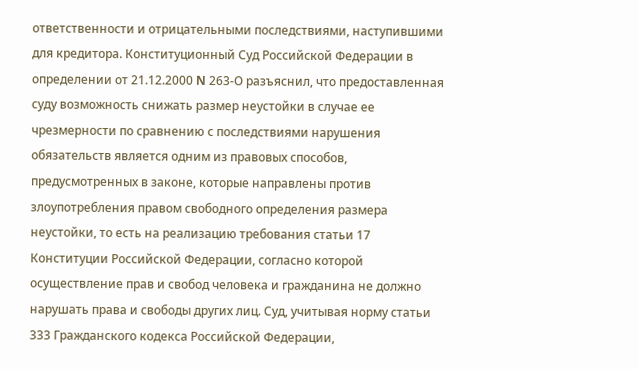ответственности и отрицательными последствиями, наступившими для кредитора. Конституционный Суд Российской Федерации в определении от 21.12.2000 N 263-О разъяснил, что предоставленная суду возможность снижать размер неустойки в случае ее чрезмерности по сравнению с последствиями нарушения обязательств является одним из правовых способов, предусмотренных в законе, которые направлены против злоупотребления правом свободного определения размера неустойки, то есть на реализацию требования статьи 17 Конституции Российской Федерации, согласно которой осуществление прав и свобод человека и гражданина не должно нарушать права и свободы других лиц. Суд, учитывая норму статьи 333 Гражданского кодекса Российской Федерации,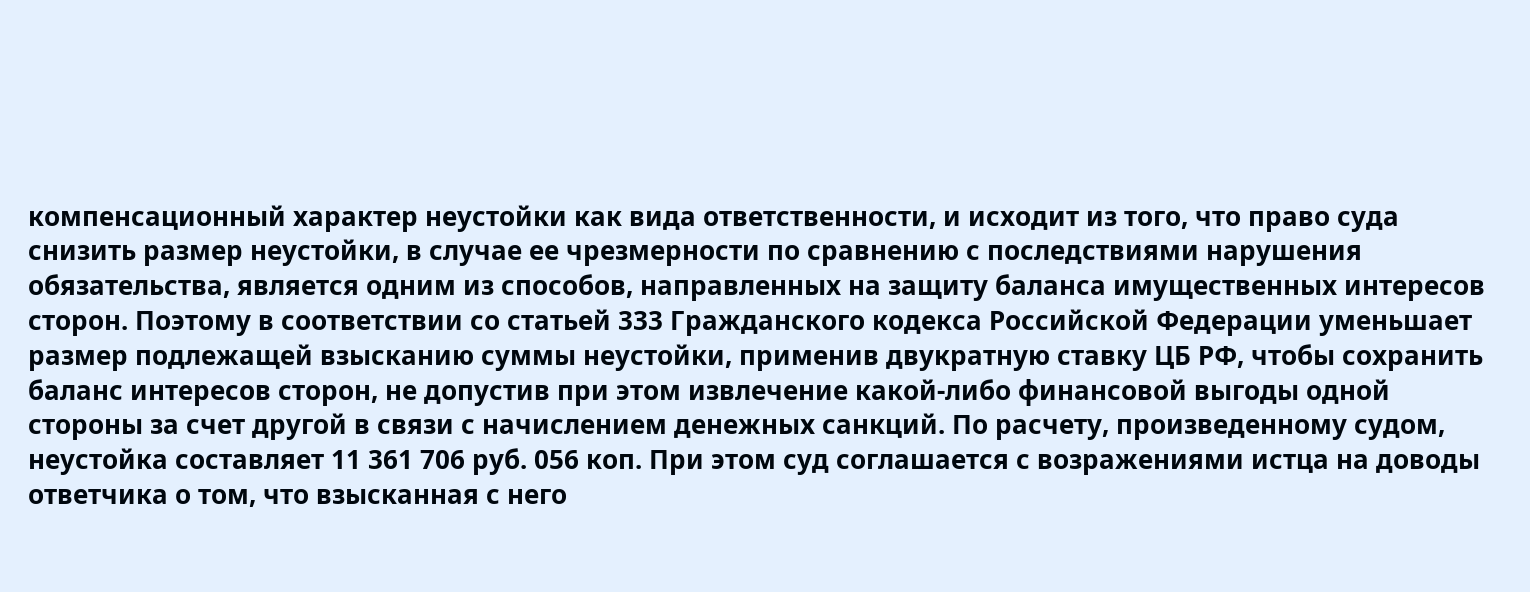компенсационный характер неустойки как вида ответственности, и исходит из того, что право суда снизить размер неустойки, в случае ее чрезмерности по сравнению с последствиями нарушения обязательства, является одним из способов, направленных на защиту баланса имущественных интересов сторон. Поэтому в соответствии со статьей 333 Гражданского кодекса Российской Федерации уменьшает размер подлежащей взысканию суммы неустойки, применив двукратную ставку ЦБ РФ, чтобы сохранить баланс интересов сторон, не допустив при этом извлечение какой-либо финансовой выгоды одной стороны за счет другой в связи с начислением денежных санкций. По расчету, произведенному судом, неустойка составляет 11 361 706 руб. 056 коп. При этом суд соглашается с возражениями истца на доводы ответчика о том, что взысканная с него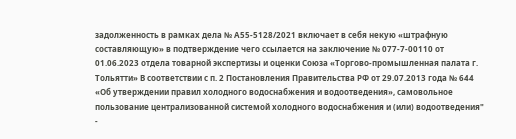задолженность в рамках дела № А55-5128/2021 включает в себя некую «штрафную составляющую» в подтверждение чего ссылается на заключение № 077-7-00110 от 01.06.2023 отдела товарной экспертизы и оценки Союза «Торгово-промышленная палата г. Тольятти» В соответствии с п. 2 Постановления Правительства РФ от 29.07.2013 года № 644 «Об утверждении правил холодного водоснабжения и водоотведения», самовольное пользование централизованной системой холодного водоснабжения и (или) водоотведения" -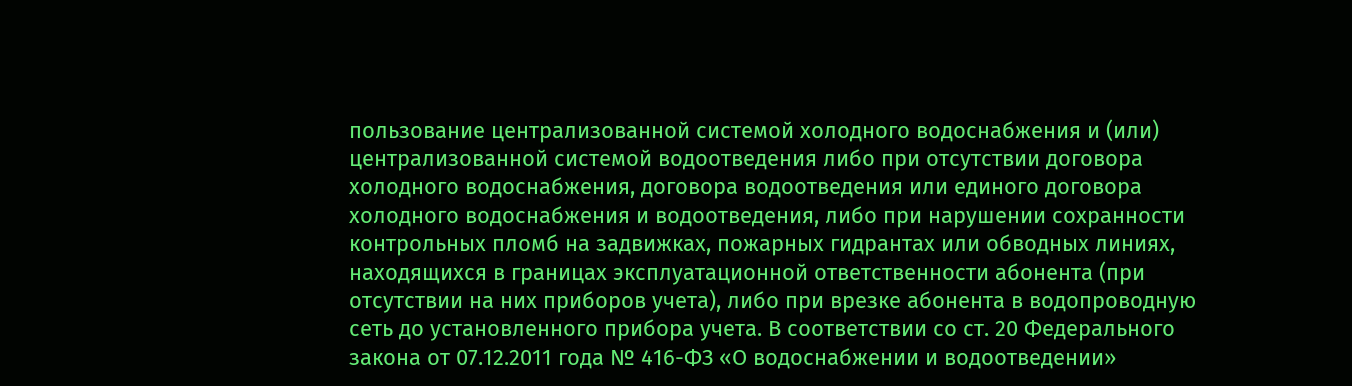пользование централизованной системой холодного водоснабжения и (или) централизованной системой водоотведения либо при отсутствии договора холодного водоснабжения, договора водоотведения или единого договора холодного водоснабжения и водоотведения, либо при нарушении сохранности контрольных пломб на задвижках, пожарных гидрантах или обводных линиях, находящихся в границах эксплуатационной ответственности абонента (при отсутствии на них приборов учета), либо при врезке абонента в водопроводную сеть до установленного прибора учета. В соответствии со ст. 20 Федерального закона от 07.12.2011 года № 416-ФЗ «О водоснабжении и водоотведении»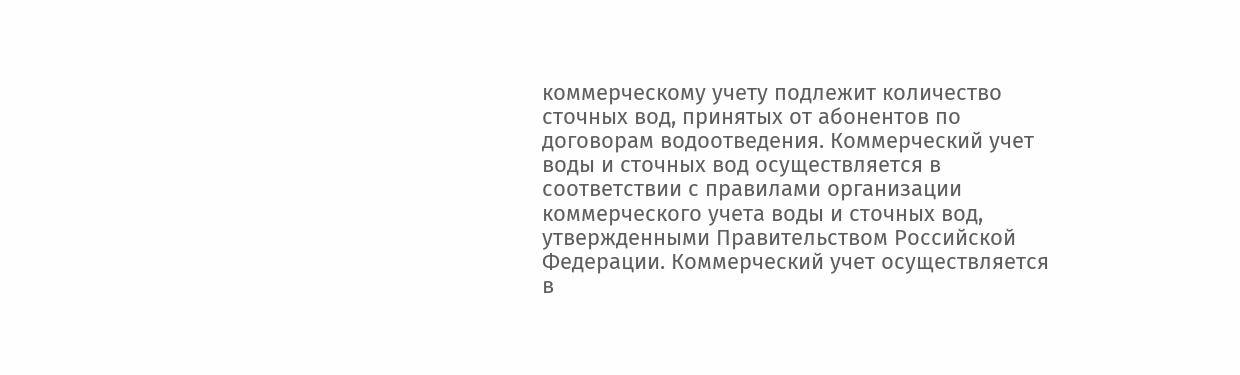коммерческому учету подлежит количество сточных вод, принятых от абонентов по договорам водоотведения. Коммерческий учет воды и сточных вод осуществляется в соответствии с правилами организации коммерческого учета воды и сточных вод, утвержденными Правительством Российской Федерации. Коммерческий учет осуществляется в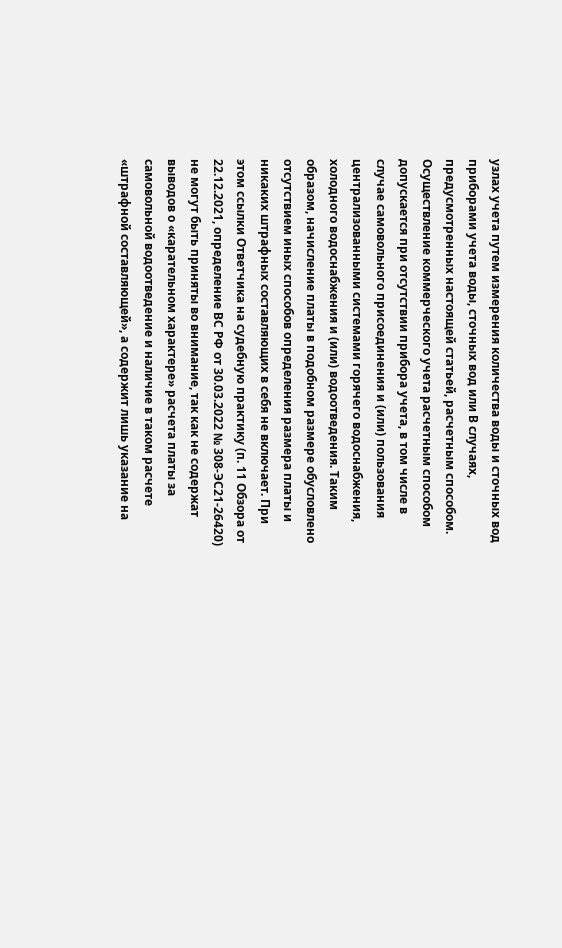узлах учета путем измерения количества воды и сточных вод приборами учета воды, сточных вод или В случаях, предусмотренных настоящей статьей, расчетным способом. Осуществление коммерческого учета расчетным способом допускается при отсутствии прибора учета, в том числе в случае самовольного присоединения и (или) пользования централизованными системами горячего водоснабжения, холодного водоснабжения и (или) водоотведения. Таким образом, начисление платы в подобном размере обусловлено отсутствием иных способов определения размера платы и никаких штрафных составляющих в себя не включает. При этом ссылки Ответчика на судебную практику (п. 11 Обзора от 22.12.2021, определение ВС РФ от 30.03.2022 № 308-ЭС21-26420) не могут быть приняты во внимание, так как не содержат выводов о «карательном характере» расчета платы за самовольной водоотведение и наличие в таком расчете «штрафной составляющей», а содержит лишь указание на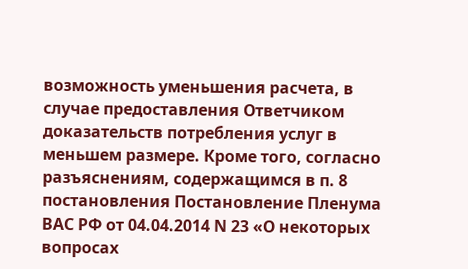возможность уменьшения расчета, в случае предоставления Ответчиком доказательств потребления услуг в меньшем размере. Кроме того, согласно разъяснениям, содержащимся в п. 8 постановления Постановление Пленума ВАС РФ от 04.04.2014 N 23 «О некоторых вопросах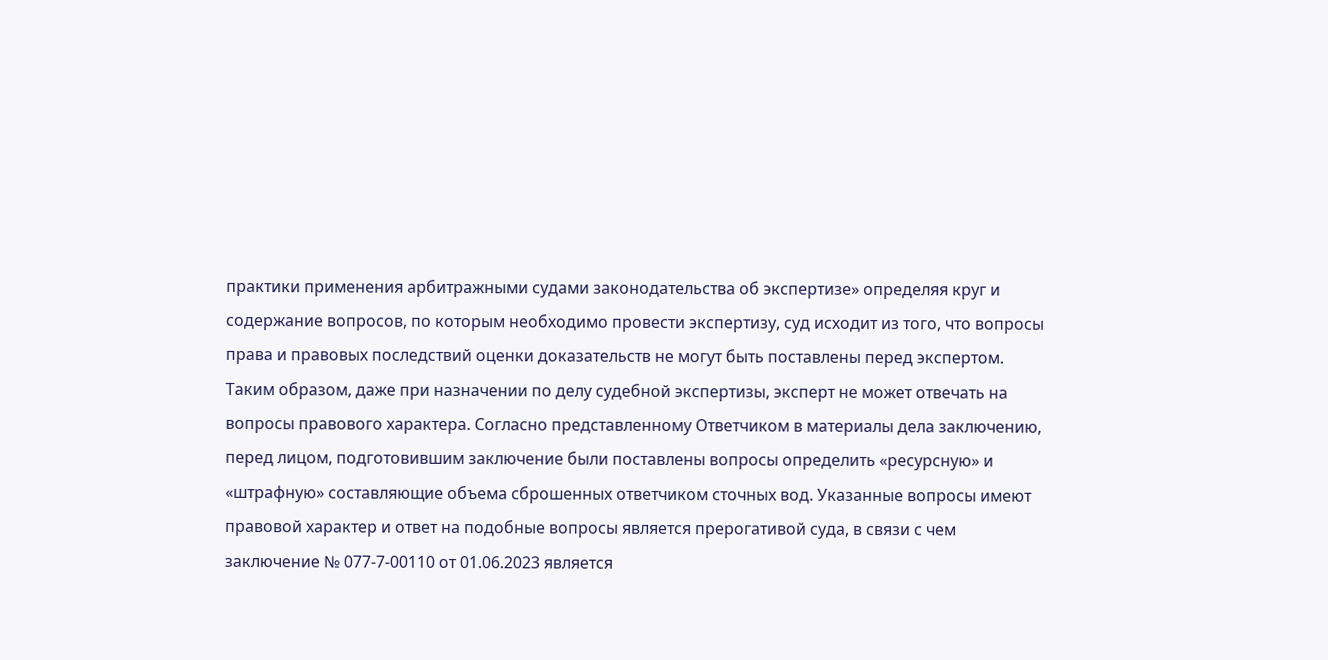практики применения арбитражными судами законодательства об экспертизе» определяя круг и содержание вопросов, по которым необходимо провести экспертизу, суд исходит из того, что вопросы права и правовых последствий оценки доказательств не могут быть поставлены перед экспертом. Таким образом, даже при назначении по делу судебной экспертизы, эксперт не может отвечать на вопросы правового характера. Согласно представленному Ответчиком в материалы дела заключению, перед лицом, подготовившим заключение были поставлены вопросы определить «ресурсную» и «штрафную» составляющие объема сброшенных ответчиком сточных вод. Указанные вопросы имеют правовой характер и ответ на подобные вопросы является прерогативой суда, в связи с чем заключение № 077-7-00110 от 01.06.2023 является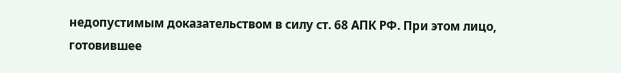недопустимым доказательством в силу ст. 68 АПК РФ. При этом лицо, готовившее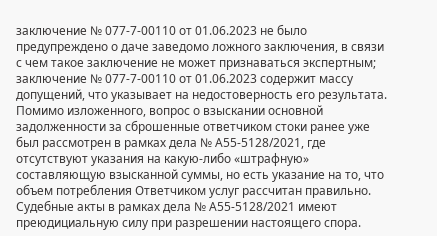заключение № 077-7-00110 от 01.06.2023 не было предупреждено о даче заведомо ложного заключения, в связи с чем такое заключение не может признаваться экспертным; заключение № 077-7-00110 от 01.06.2023 содержит массу допущений, что указывает на недостоверность его результата. Помимо изложенного, вопрос о взыскании основной задолженности за сброшенные ответчиком стоки ранее уже был рассмотрен в рамках дела № А55-5128/2021, где отсутствуют указания на какую-либо «штрафную» составляющую взысканной суммы, но есть указание на то, что объем потребления Ответчиком услуг рассчитан правильно. Судебные акты в рамках дела № А55-5128/2021 имеют преюдициальную силу при разрешении настоящего спора.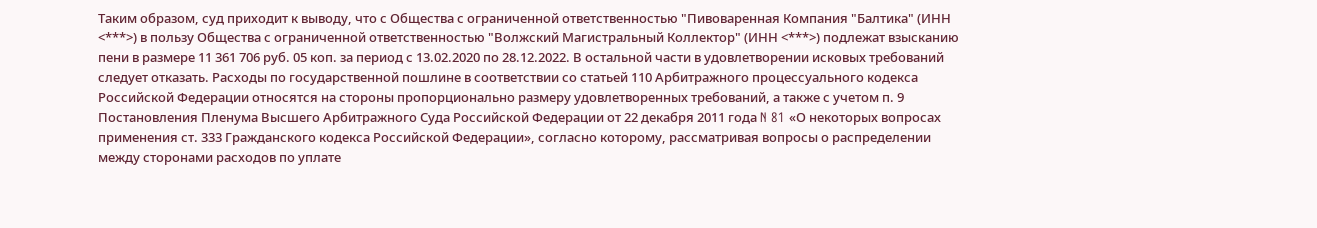Таким образом, суд приходит к выводу, что с Общества с ограниченной ответственностью "Пивоваренная Компания "Балтика" (ИНН <***>) в пользу Общества с ограниченной ответственностью "Волжский Магистральный Коллектор" (ИНН <***>) подлежат взысканию пени в размере 11 361 706 руб. 05 коп. за период с 13.02.2020 по 28.12.2022. В остальной части в удовлетворении исковых требований следует отказать. Расходы по государственной пошлине в соответствии со статьей 110 Арбитражного процессуального кодекса Российской Федерации относятся на стороны пропорционально размеру удовлетворенных требований, а также с учетом п. 9 Постановления Пленума Высшего Арбитражного Суда Российской Федерации от 22 декабря 2011 года N 81 «О некоторых вопросах применения ст. 333 Гражданского кодекса Российской Федерации», согласно которому, рассматривая вопросы о распределении между сторонами расходов по уплате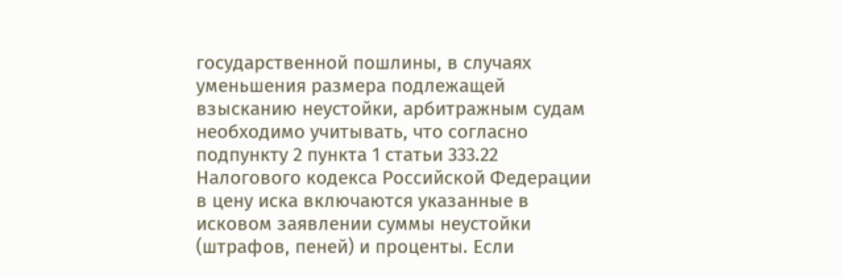государственной пошлины, в случаях уменьшения размера подлежащей взысканию неустойки, арбитражным судам необходимо учитывать, что согласно подпункту 2 пункта 1 статьи 333.22 Налогового кодекса Российской Федерации в цену иска включаются указанные в исковом заявлении суммы неустойки (штрафов, пеней) и проценты. Если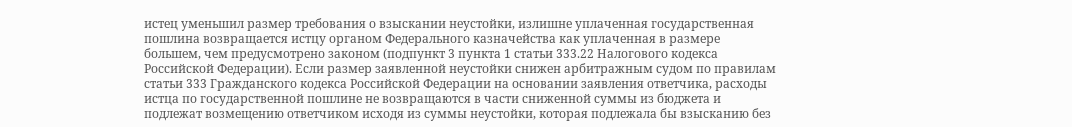истец уменьшил размер требования о взыскании неустойки, излишне уплаченная государственная пошлина возвращается истцу органом Федерального казначейства как уплаченная в размере большем, чем предусмотрено законом (подпункт 3 пункта 1 статьи 333.22 Налогового кодекса Российской Федерации). Если размер заявленной неустойки снижен арбитражным судом по правилам статьи 333 Гражданского кодекса Российской Федерации на основании заявления ответчика, расходы истца по государственной пошлине не возвращаются в части сниженной суммы из бюджета и подлежат возмещению ответчиком исходя из суммы неустойки, которая подлежала бы взысканию без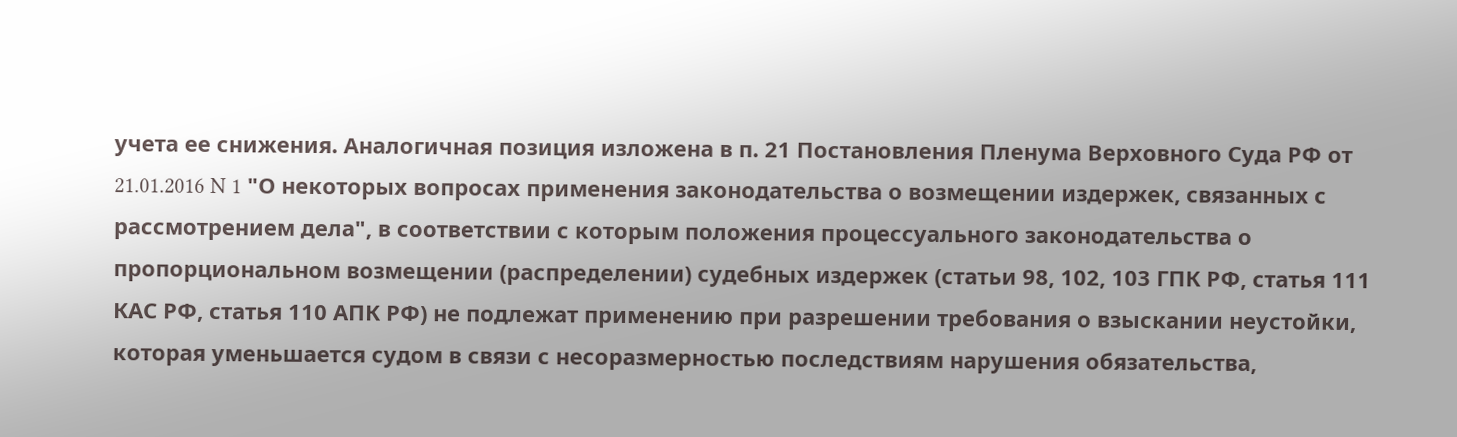учета ее снижения. Аналогичная позиция изложена в п. 21 Постановления Пленума Верховного Суда РФ от 21.01.2016 N 1 "О некоторых вопросах применения законодательства о возмещении издержек, связанных с рассмотрением дела", в соответствии с которым положения процессуального законодательства о пропорциональном возмещении (распределении) судебных издержек (статьи 98, 102, 103 ГПК РФ, статья 111 КАС РФ, статья 110 АПК РФ) не подлежат применению при разрешении требования о взыскании неустойки, которая уменьшается судом в связи с несоразмерностью последствиям нарушения обязательства,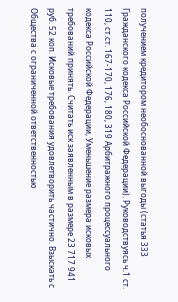получением кредитором необоснованной выгоды (статья 333 Гражданского кодекса Российской Федерации). Руководствуясь ч.1 ст. 110, ст.ст. 167-170, 176, 180, 319 Арбитражного процессуального кодекса Российской Федерации, Уменьшение размера исковых требований принять. Считать иск заявленным в размере 23 717 941 руб. 52 коп. Исковые требования удовлетворить частично. Взыскать с Общества с ограниченной ответственностью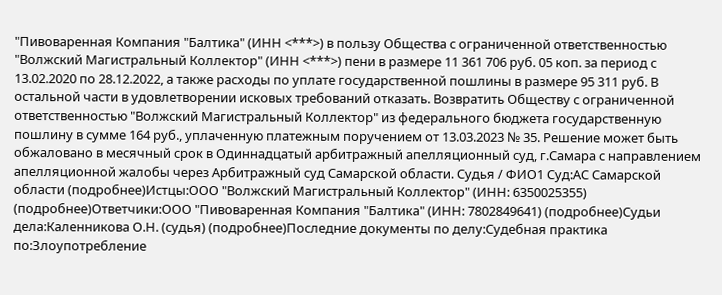"Пивоваренная Компания "Балтика" (ИНН <***>) в пользу Общества с ограниченной ответственностью "Волжский Магистральный Коллектор" (ИНН <***>) пени в размере 11 361 706 руб. 05 коп. за период с 13.02.2020 по 28.12.2022, а также расходы по уплате государственной пошлины в размере 95 311 руб. В остальной части в удовлетворении исковых требований отказать. Возвратить Обществу с ограниченной ответственностью "Волжский Магистральный Коллектор" из федерального бюджета государственную пошлину в сумме 164 руб., уплаченную платежным поручением от 13.03.2023 № 35. Решение может быть обжаловано в месячный срок в Одиннадцатый арбитражный апелляционный суд, г.Самара с направлением апелляционной жалобы через Арбитражный суд Самарской области. Судья / ФИО1 Суд:АС Самарской области (подробнее)Истцы:ООО "Волжский Магистральный Коллектор" (ИНН: 6350025355) (подробнее)Ответчики:ООО "Пивоваренная Компания "Балтика" (ИНН: 7802849641) (подробнее)Судьи дела:Каленникова О.Н. (судья) (подробнее)Последние документы по делу:Судебная практика по:Злоупотребление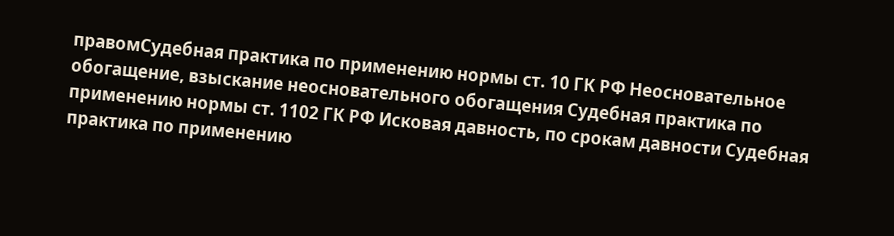правомСудебная практика по применению нормы ст. 10 ГК РФ Неосновательное обогащение, взыскание неосновательного обогащения Судебная практика по применению нормы ст. 1102 ГК РФ Исковая давность, по срокам давности Судебная практика по применению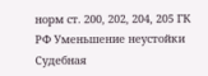норм ст. 200, 202, 204, 205 ГК РФ Уменьшение неустойки Судебная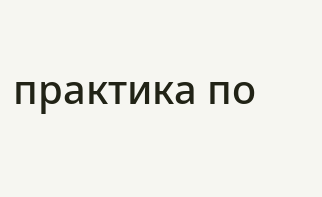практика по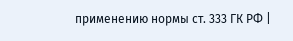применению нормы ст. 333 ГК РФ |